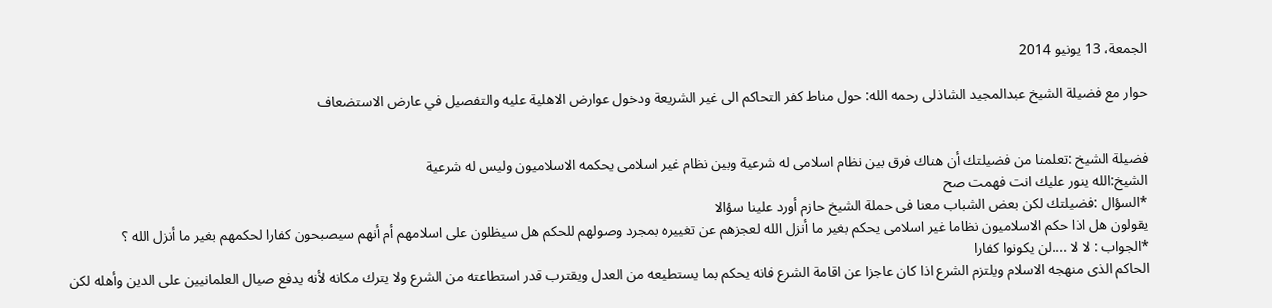الجمعة، 13 يونيو 2014

حوار مع فضيلة الشيخ عبدالمجيد الشاذلى رحمه الله: حول مناط كفر التحاكم الى غير الشريعة ودخول عوارض الاهلية عليه والتفصيل في عارض الاستضعاف


فضيلة الشيخ :تعلمنا من فضيلتك أن هناك فرق بين نظام اسلامى له شرعية وبين نظام غير اسلامى يحكمه الاسلاميون وليس له شرعية
الشيخ:الله ينور عليك انت فهمت صح
*السؤال :فضيلتك لكن بعض الشباب معنا فى حملة الشيخ حازم أورد علينا سؤالا
يقولون هل اذا حكم الاسلاميون نظاما غير اسلامى يحكم بغير ما أنزل الله لعجزهم عن تغييره بمجرد وصولهم للحكم هل سيظلون على اسلامهم أم أنهم سيصبحون كفارا لحكمهم بغير ما أنزل الله ؟
*الجواب : لا لا ....لن يكونوا كفارا
الحاكم الذى منهجه الاسلام ويلتزم الشرع اذا كان عاجزا عن اقامة الشرع فانه يحكم بما يستطيعه من العدل ويقترب قدر استطاعته من الشرع ولا يترك مكانه لأنه يدفع صيال العلمانيين على الدين وأهله لكن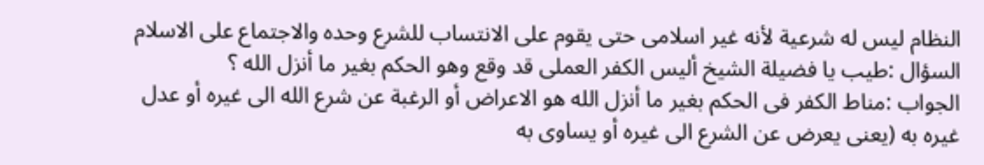النظام ليس له شرعية لأنه غير اسلامى حتى يقوم على الانتساب للشرع وحده والاجتماع على الاسلام
السؤال :طيب يا فضيلة الشيخ أليس الكفر العملى قد وقع وهو الحكم بغير ما أنزل الله ؟
الجواب :مناط الكفر فى الحكم بغير ما أنزل الله هو الاعراض أو الرغبة عن شرع الله الى غيره أو عدل غيره به (يعنى يعرض عن الشرع الى غيره أو يساوى به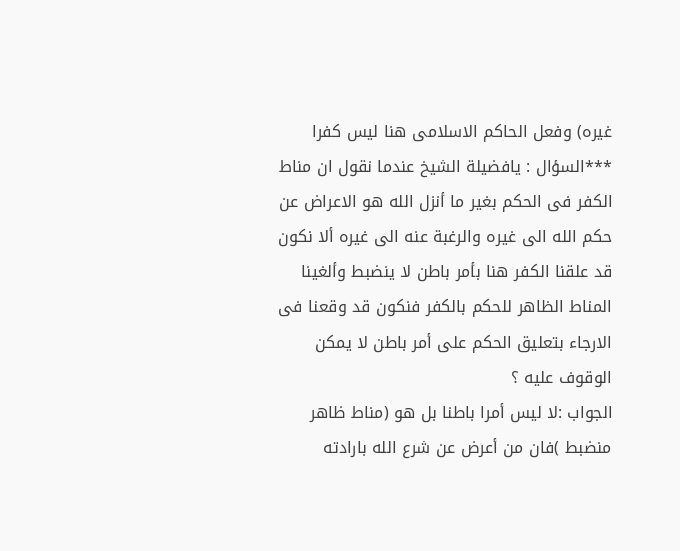غيره) وفعل الحاكم الاسلامى هنا ليس كفرا
***السؤال : يافضيلة الشيخ عندما نقول ان مناط الكفر فى الحكم بغير ما أنزل الله هو الاعراض عن حكم الله الى غيره والرغبة عنه الى غيره ألا نكون قد علقنا الكفر هنا بأمر باطن لا ينضبط وألغينا المناط الظاهر للحكم بالكفر فنكون قد وقعنا فى الارجاء بتعليق الحكم على أمر باطن لا يمكن الوقوف عليه ؟
الجواب :لا ليس أمرا باطنا بل هو (مناط ظاهر منضبط )فان من أعرض عن شرع الله بارادته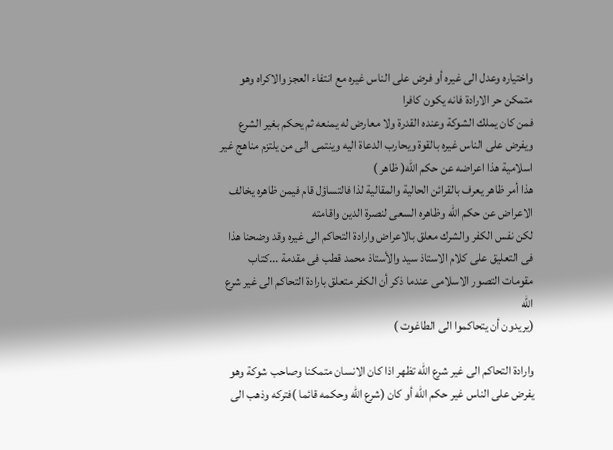واختياره وعدل الى غيره أو فرض على الناس غيره مع انتفاء العجز والاكراه وهو متمكن حر الارادة فانه يكون كافرا
فمن كان يملك الشوكة وعنده القدرة ولا معارض له يمنعه ثم يحكم بغير الشرع ويفرض على الناس غيره بالقوة ويحارب الدعاة اليه وينتمى الى من يلتزم مناهج غير اسلامية هذا اعراضه عن حكم الله( ظاهر )
هذا أمر ظاهر يعرف بالقرائن الحالية والمقالية لذا فالتساؤل قام فيمن ظاهره يخالف الاعراض عن حكم الله وظاهره السعى لنصرة الدين واقامته
لكن نفس الكفر والشرك معلق بالاعراض وارادة التحاكم الى غيره وقد وضحنا هذا فى التعليق على كلام الاستاذ سيد والأستاذ محمد قطب فى مقدمة ...كتاب مقومات التصور الاسلامى عندما ذكر أن الكفر متعلق بارادة التحاكم الى غير شرع الله
(يريدون أن يتحاكموا الى الطاغوت )

وارادة التحاكم الى غير شرع الله تظهر اذا كان الانسان متمكنا وصاحب شوكة وهو يفرض على الناس غير حكم الله أو كان (شرع الله وحكمه قائما )فتركه وذهب الى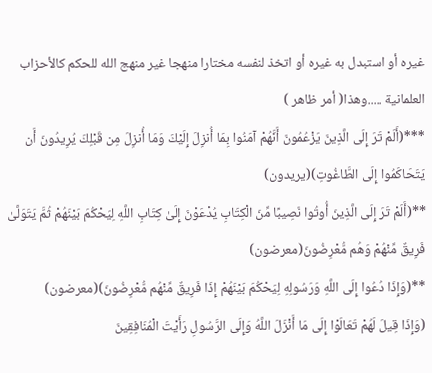غيره أو استبدل به غيره أو اتخذ لنفسه مختارا منهجا غير منهج الله للحكم كالأحزاب العلمانية .....وهذا( أمر ظاهر )
***(أَلَمْ تَرَ إِلَى الَّذِينَ يَزْعُمُونَ أَنَّهُمْ آمَنُوا بِمَا أُنزِلَ إِلَيْكَ وَمَا أُنزِلَ مِن قَبْلِكَ يُرِيدُونَ أَن يَتَحَاكَمُوا إِلَى الطَّاغُوتِ)(يريدون)
**(أَلَمْ تَرَ إِلَى الَّذِينَ أُوتُوا نَصِيبًا مِّنَ الْكِتَابِ يُدْعَوْنَ إِلَىٰ كِتَابِ اللَّهِ لِيَحْكُمَ بَيْنَهُمْ ثُمَّ يَتَوَلَّىٰ فَرِيقٌ مِّنْهُمْ وَهُم مُّعْرِضُونَ(معرضون)
**(وَإِذَا دُعُوا إِلَى اللَّهِ وَرَسُولِهِ لِيَحْكُمَ بَيْنَهُمْ إِذَا فَرِيقٌ مِّنْهُم مُّعْرِضُونَ)(معرضون)
(وَإِذَا قِيلَ لَهُمْ تَعَالَوْا إِلَى مَا أَنْزَلَ اللَّهُ وَإِلَى الرَّسُولِ رَأَيْتَ الْمُنَافِقِينَ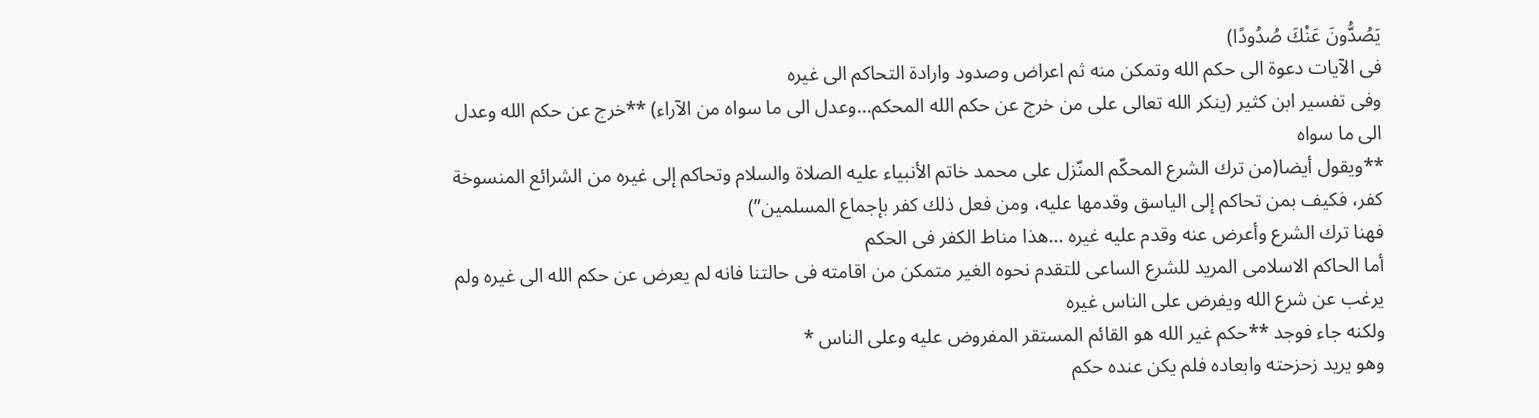يَصُدُّونَ عَنْكَ صُدُودًا)
فى الآيات دعوة الى حكم الله وتمكن منه ثم اعراض وصدود وارادة التحاكم الى غيره
وفى تفسير ابن كثير (ينكر الله تعالى على من خرج عن حكم الله المحكم...وعدل الى ما سواه من الآراء) **خرج عن حكم الله وعدل الى ما سواه
**ويقول أيضا(من ترك الشرع المحكّم المنّزل على محمد خاتم الأنبياء عليه الصلاة والسلام وتحاكم إلى غيره من الشرائع المنسوخة كفر، فكيف بمن تحاكم إلى الياسق وقدمها عليه، ومن فعل ذلك كفر بإجماع المسلمين”)
فهنا ترك الشرع وأعرض عنه وقدم عليه غيره ...هذا مناط الكفر فى الحكم
أما الحاكم الاسلامى المريد للشرع الساعى للتقدم نحوه الغير متمكن من اقامته فى حالتنا فانه لم يعرض عن حكم الله الى غيره ولم يرغب عن شرع الله ويفرض على الناس غيره
ولكنه جاء فوجد **حكم غير الله هو القائم المستقر المفروض عليه وعلى الناس *
وهو يريد زحزحته وابعاده فلم يكن عنده حكم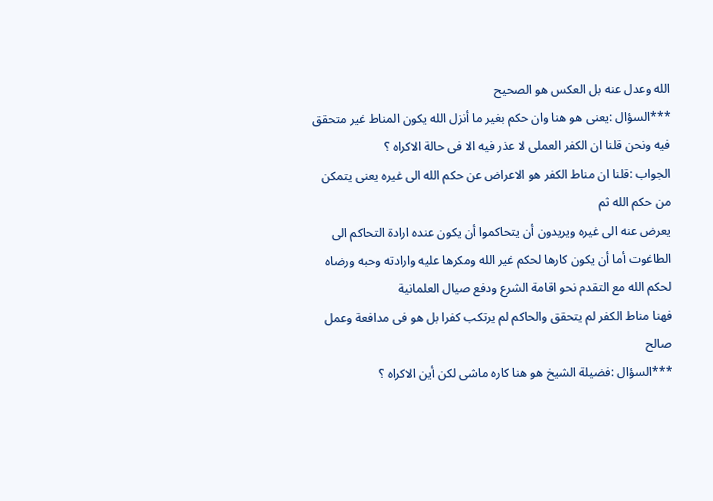الله وعدل عنه بل العكس هو الصحيح
***السؤال :يعنى هو هنا وان حكم بغير ما أنزل الله يكون المناط غير متحقق فيه ونحن قلنا ان الكفر العملى لا عذر فيه الا فى حالة الاكراه ؟
الجواب :قلنا ان مناط الكفر هو الاعراض عن حكم الله الى غيره يعنى يتمكن من حكم الله ثم
يعرض عنه الى غيره ويريدون أن يتحاكموا أن يكون عنده ارادة التحاكم الى
الطاغوت أما أن يكون كارها لحكم غير الله ومكرها عليه وارادته وحبه ورضاه لحكم الله مع التقدم نحو اقامة الشرع ودفع صيال العلمانية
فهنا مناط الكفر لم يتحقق والحاكم لم يرتكب كفرا بل هو فى مدافعة وعمل صالح
***السؤال :فضيلة الشيخ هو هنا كاره ماشى لكن أين الاكراه ؟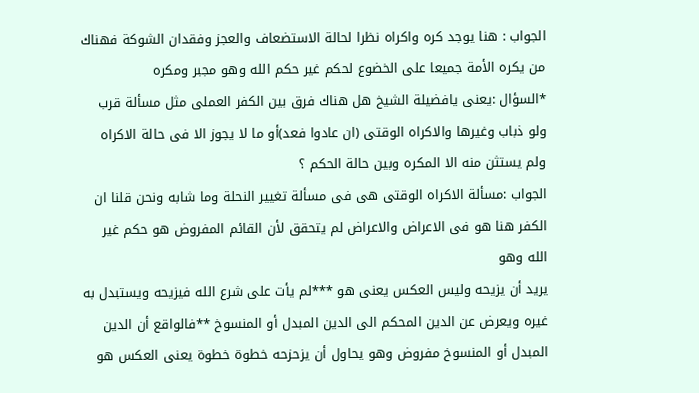الجواب : هنا يوجد كره واكراه نظرا لحالة الاستضعاف والعجز وفقدان الشوكة فهناك من يكره الأمة جميعا على الخضوع لحكم غير حكم الله وهو مجبر ومكره
*السؤال :يعنى يافضيلة الشيخ هل هناك فرق بين الكفر العملى مثل مسألة قرب ولو ذباب وغيرها والاكراه الوقتى (ان عادوا فعد)أو ما لا يجوز الا فى حالة الاكراه ولم يستثن منه الا المكره وبين حالة الحكم ؟
الجواب :مسألة الاكراه الوقتى هى فى مسألة تغيير النحلة وما شابه ونحن قلنا ان الكفر هنا هو فى الاعراض والاعراض لم يتحقق لأن القائم المفروض هو حكم غير الله وهو
يريد أن يزيحه وليس العكس يعنى هو ***لم يأت على شرع الله فيزيحه ويستبدل به
غيره ويعرض عن الدين المحكم الى الدين المبدل أو المنسوخ **فالواقع أن الدين
المبدل أو المنسوخ مفروض وهو يحاول أن يزحزحه خطوة خطوة يعنى العكس هو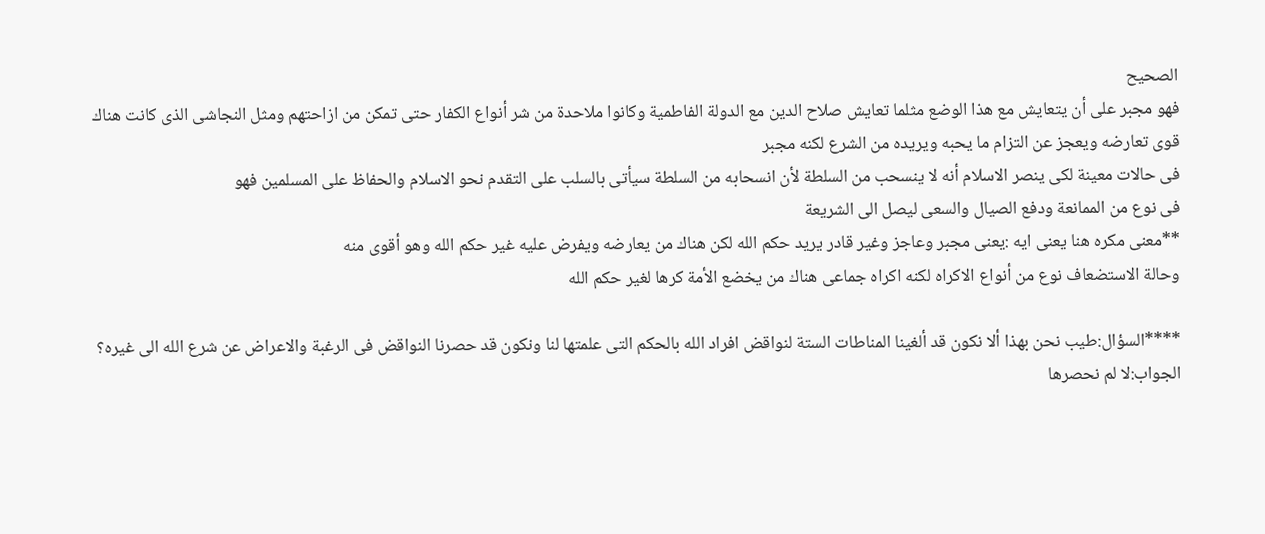الصحيح
فهو مجبر على أن يتعايش مع هذا الوضع مثلما تعايش صلاح الدين مع الدولة الفاطمية وكانوا ملاحدة من شر أنواع الكفار حتى تمكن من ازاحتهم ومثل النجاشى الذى كانت هناك قوى تعارضه ويعجز عن التزام ما يحبه ويريده من الشرع لكنه مجبر
فى حالات معينة لكى ينصر الاسلام أنه لا ينسحب من السلطة لأن انسحابه من السلطة سيأتى بالسلب على التقدم نحو الاسلام والحفاظ على المسلمين فهو
فى نوع من الممانعة ودفع الصيال والسعى ليصل الى الشريعة
**معنى مكره هنا يعنى ايه :يعنى مجبر وعاجز وغير قادر يريد حكم الله لكن هناك من يعارضه ويفرض عليه غير حكم الله وهو أقوى منه
وحالة الاستضعاف نوع من أنواع الاكراه لكنه اكراه جماعى هناك من يخضع الأمة كرها لغير حكم الله

****السؤال:طيب نحن بهذا ألا نكون قد ألغينا المناطات الستة لنواقض افراد الله بالحكم التى علمتها لنا ونكون قد حصرنا النواقض فى الرغبة والاعراض عن شرع الله الى غيره؟
الجواب:لا لم نحصرها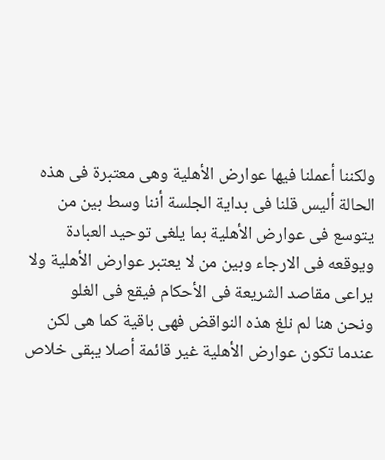ولكننا أعملنا فيها عوارض الأهلية وهى معتبرة فى هذه الحالة أليس قلنا فى بداية الجلسة أننا وسط بين من يتوسع فى عوارض الأهلية بما يلغى توحيد العبادة ويوقعه فى الارجاء وبين من لا يعتبر عوارض الأهلية ولا يراعى مقاصد الشريعة فى الأحكام فيقع فى الغلو
ونحن هنا لم نلغ هذه النواقض فهى باقية كما هى لكن عندما تكون عوارض الأهلية غير قائمة أصلا يبقى خلاص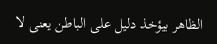الظاهر بيؤخذ دليل على الباطن يعنى لا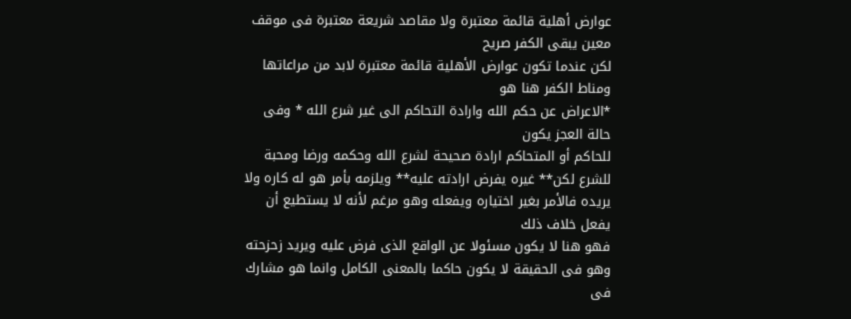عوارض أهلية قائمة معتبرة ولا مقاصد شريعة معتبرة فى موقف معين يبقى الكفر صريح
لكن عندما تكون عوارض الأهلية قائمة معتبرة لابد من مراعاتها ومناط الكفر هنا هو
*الاعراض عن حكم الله وارادة التحاكم الى غير شرع الله * وفى حالة العجز يكون
للحاكم أو المتحاكم ارادة صحيحة لشرع الله وحكمه ورضا ومحبة للشرع لكن** غيره يفرض ارادته عليه** ويلزمه بأمر هو له كاره ولا يريده فالأمر بغير اختياره ويفعله وهو مرغم لأنه لا يستطيع أن يفعل خلاف ذلك
فهو هنا لا يكون مسئولا عن الواقع الذى فرض عليه ويريد زحزحته
وهو فى الحقيقة لا يكون حاكما بالمعنى الكامل وانما هو مشارك فى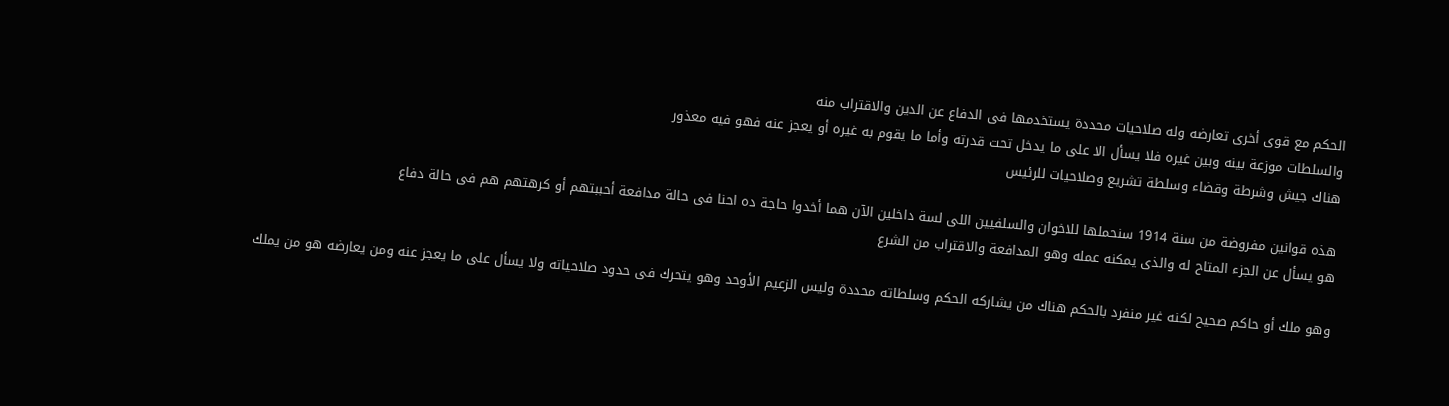الحكم مع قوى أخرى تعارضه وله صلاحيات محددة يستخدمها فى الدفاع عن الدين والاقتراب منه
والسلطات موزعة بينه وبين غيره فلا يسأل الا على ما يدخل تحت قدرته وأما ما يقوم به غيره أو يعجز عنه فهو فيه معذور
هناك جيش وشرطة وقضاء وسلطة تشريع وصلاحيات للرئيس

هذه قوانين مفروضة من سنة 1914 سنحملها للاخوان والسلفيين اللى لسة داخلين الآن هما أخدوا حاجة ده احنا فى حالة مدافعة أحببتهم أو كرهتهم هم فى حالة دفاع
هو يسأل عن الجزء المتاح له والذى يمكنه عمله وهو المدافعة والاقتراب من الشرع

وهو ملك أو حاكم صحيح لكنه غير منفرد بالحكم هناك من يشاركه الحكم وسلطاته محددة وليس الزعيم الأوحد وهو يتحرك فى حدود صلاحياته ولا يسأل على ما يعجز عنه ومن يعارضه هو من يملك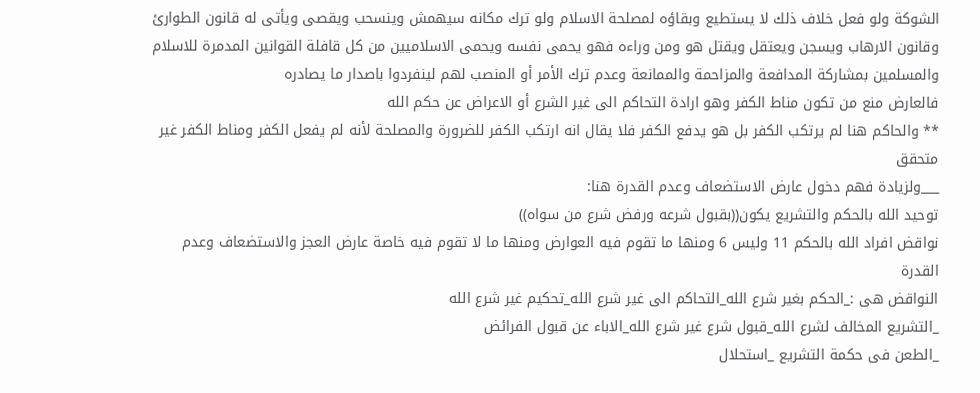الشوكة ولو فعل خلاف ذلك لا يستطيع وبقاؤه لمصلحة الاسلام ولو ترك مكانه سيهمش وينسحب ويقصى ويأتى له قانون الطوارئ
وقانون الارهاب ويسجن ويعتقل ويقتل هو ومن وراءه فهو يحمى نفسه ويحمى الاسلاميين من كل قافلة القوانين المدمرة للاسلام والمسلمين بمشاركة المدافعة والمزاحمة والممانعة وعدم ترك الأمر أو المنصب لهم لينفردوا باصدار ما يصادره
فالعارض منع من تكون مناط الكفر وهو ارادة التحاكم الى غير الشرع أو الاعراض عن حكم الله
** والحاكم هنا لم يرتكب الكفر بل هو يدفع الكفر فلا يقال انه ارتكب الكفر للضرورة والمصلحة لأنه لم يفعل الكفر ومناط الكفر غير متحقق
___ولزيادة فهم دخول عارض الاستضعاف وعدم القدرة هنا:
توحيد الله بالحكم والتشريع يكون((بقبول شرعه ورفض شرع من سواه))
نواقض افراد الله بالحكم 11 وليس 6 ومنها ما تقوم فيه العوارض ومنها ما لا تقوم فيه خاصة عارض العجز والاستضعاف وعدم القدرة
النواقض هى :_الحكم بغير شرع الله_التحاكم الى غير شرع الله_تحكيم غير شرع الله
_التشريع المخالف لشرع الله_قبول شرع غير شرع الله_الاباء عن قبول الفرائض
_الطعن فى حكمة التشريع _استحلال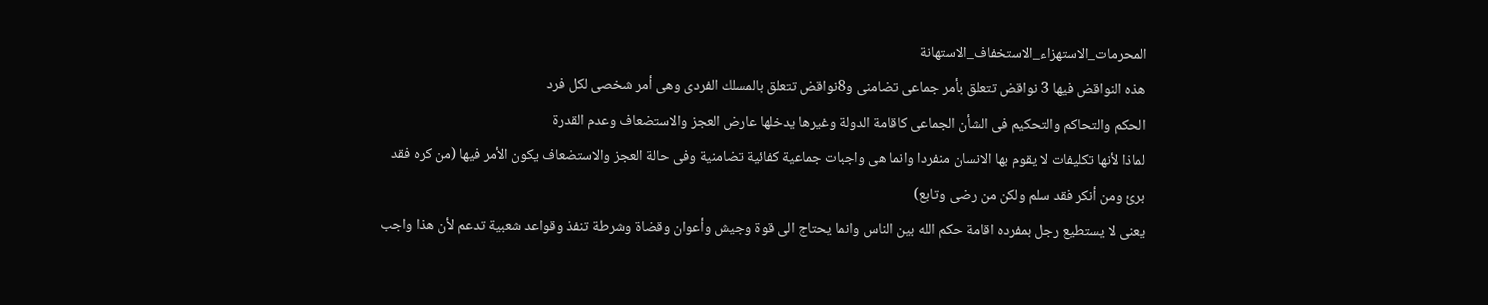المحرمات_الاستهزاء_الاستخفاف_الاستهانة
هذه النواقض فيها 3 نواقض تتعلق بأمر جماعى تضامنى و8نواقض تتعلق بالمسلك الفردى وهى أمر شخصى لكل فرد
الحكم والتحاكم والتحكيم فى الشأن الجماعى كاقامة الدولة وغيرها يدخلها عارض العجز والاستضعاف وعدم القدرة
لماذا لأنها تكليفات لا يقوم بها الانسان منفردا وانما هى واجبات جماعية كفائية تضامنية وفى حالة العجز والاستضعاف يكون الأمر فيها (من كره فقد برئ ومن أنكر فقد سلم ولكن من رضى وتابع)
يعنى لا يستطيع رجل بمفرده اقامة حكم الله بين الناس وانما يحتاج الى قوة وجيش وأعوان وقضاة وشرطة تنفذ وقواعد شعبية تدعم لأن هذا واجب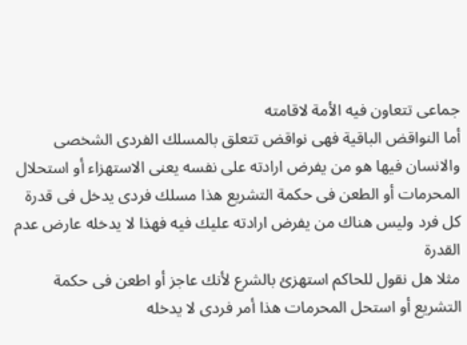جماعى تتعاون فيه الأمة لاقامته
أما النواقض الباقية فهى نواقض تتعلق بالمسلك الفردى الشخصى والانسان فيها هو من يفرض ارادته على نفسه يعنى الاستهزاء أو استحلال المحرمات أو الطعن فى حكمة التشريع هذا مسلك فردى يدخل فى قدرة كل فرد وليس هناك من يفرض ارادته عليك فيه فهذا لا يدخله عارض عدم القدرة
مثلا هل نقول للحاكم استهزئ بالشرع لأنك عاجز أو اطعن فى حكمة التشريع أو استحل المحرمات هذا أمر فردى لا يدخله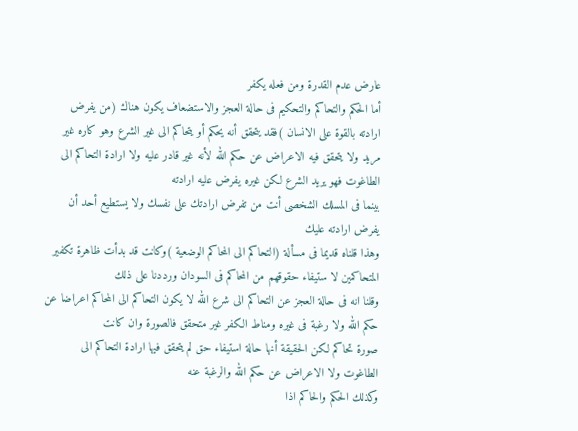عارض عدم القدرة ومن فعله يكفر
أما الحكم والتحاكم والتحكيم فى حالة العجز والاستضعاف يكون هناك (من يفرض ارادته بالقوة على الانسان )فقد يتحقق أنه يحكم أو يتحاكم الى غير الشرع وهو كاره غير مريد ولا يتحقق فيه الاعراض عن حكم الله لأنه غير قادر عليه ولا ارادة التحاكم الى الطاغوت فهو يريد الشرع لكن غيره يفرض عليه ارادته
بينما فى المسلك الشخصى أنت من تفرض ارادتك على نفسك ولا يستطيع أحد أن يفرض ارادته عليك
وهذا قلناه قديما فى مسألة (التحاكم الى المحاكم الوضعية )وكانت قد بدأت ظاهرة تكفير المتحاكمين لا ستيفاء حقوقهم من المحاكم فى السودان ورددنا على ذلك
وقلنا انه فى حالة العجز عن التحاكم الى شرع الله لا يكون التحاكم الى المحاكم اعراضا عن حكم الله ولا رغبة فى غيره ومناط الكفر غير متحقق فالصورة وان كانت
صورة تحاكم لكن الحقيقة أنها حالة استيفاء حق لم يتحقق فيها ارادة التحاكم الى الطاغوت ولا الاعراض عن حكم الله والرغبة عنه
وكذلك الحكم والحاكم اذا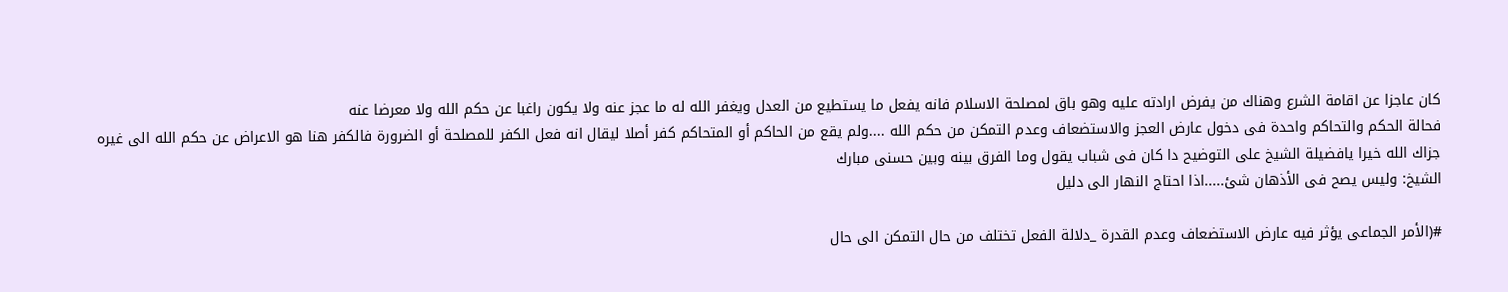كان عاجزا عن اقامة الشرع وهناك من يفرض ارادته عليه وهو باق لمصلحة الاسلام فانه يفعل ما يستطيع من العدل ويغفر الله له ما عجز عنه ولا يكون راغبا عن حكم الله ولا معرضا عنه
فحالة الحكم والتحاكم واحدة فى دخول عارض العجز والاستضعاف وعدم التمكن من حكم الله ....ولم يقع من الحاكم أو المتحاكم كفر أصلا ليقال انه فعل الكفر للمصلحة أو الضرورة فالكفر هنا هو الاعراض عن حكم الله الى غيره
جزاك الله خيرا يافضيلة الشيخ على التوضيح دا كان فى شباب يقول وما الفرق بينه وبين حسنى مبارك
الشيخ: وليس يصح فى الأذهان شئ.....اذا احتاج النهار الى دليل

#(الأمر الجماعى يؤثر فيه عارض الاستضعاف وعدم القدرة _دلالة الفعل تختلف من حال التمكن الى حال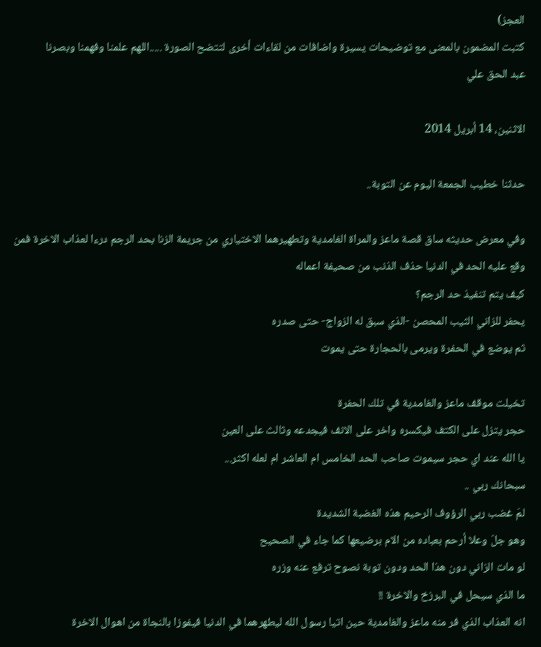العجز)
كتبت المضمون بالمعنى مع توضيحات يسيرة واضافات من لقاءات أخرى لتتضح الصورة .....اللهم علمنا وفهمنا وبصرنا
عبد الحق علي

الاثنين، 14 أبريل 2014

حدثنا خطيب الجمعة اليوم عن التوبة..

وفي معرض حديثه ساق قصة ماعز والمراة الغامدية وتطهيرهما الاختياري من جريمة الزنا بحد الرجم درءا لعذاب الاخرة فمن وقع عليه الحد في الدنيا حذف الذنب من صحيفة اعماله
كيف يتم تنفيذ حد الرجم؟
يحفر للزاني الثيب المحصن -الذي سبق له الزواج- حتى صدره
ثم يوضع في الحفرة ويرمى بالحجارة حتى يموت

تخيلت موقف ماعز والغامدية في تلك الحفرة
حجر يتزل على الكتف فيكسره واخر على الانف فيجدعه وثالث على العين
يا الله عند اي حجر سيموت صاحب الحد الخامس ام العاشر ام لعله اكثر...
سبحانك ربي ..
لمَ غضب ربي الرؤوف الرحيم هذه الغضبة الشديدة
وهو جلّ وعلا أرحم بعباده من الام برضيعها كما جاء في الصحيح
لو مات الزاني دون هذا الحد ودون توبة نصوح ترفع عنه وزره
ما الذي سيحل في البرزخ والاخرة !!
انه العذاب الذي فر منه ماعز والغامدية حين اتيا رسول الله ليطهرهما في الدنيا فيفوزا بالنجاة من اهوال الاخرة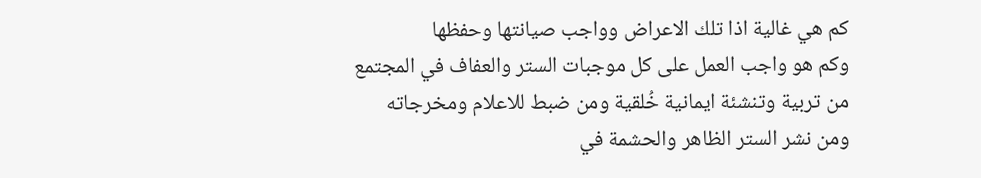كم هي غالية اذا تلك الاعراض وواجب صيانتها وحفظها
وكم هو واجب العمل على كل موجبات الستر والعفاف في المجتمع
من تربية وتنشئة ايمانية خُلقية ومن ضبط للاعلام ومخرجاته
ومن نشر الستر الظاهر والحشمة في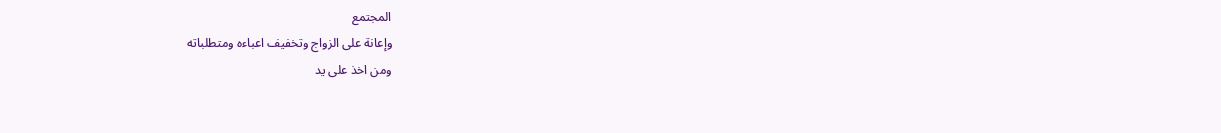المجتمع
وإعانة على الزواج وتخفيف اعباءه ومتطلباته
ومن اخذ على يد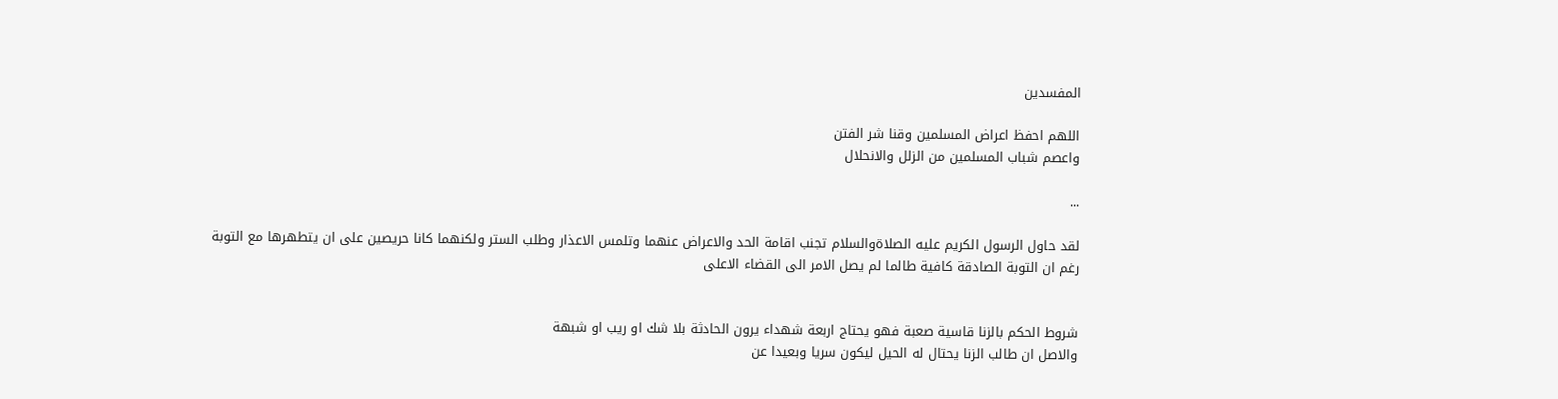المفسدين

اللهم احفظ اعراض المسلمين وقنا شر الفتن
واعصم شباب المسلمين من الزلل والانحلال

...

لقد حاول الرسول الكريم عليه الصلاةوالسلام تجنب اقامة الحد والاعراض عنهما وتلمس الاعذار وطلب الستر ولكنهما كانا حريصين على ان يتطهرها مع التوبة
رغم ان التوبة الصادقة كافية طالما لم يصل الامر الى القضاء الاعلى


شروط الحكم بالزنا قاسية صعبة فهو يحتاج اربعة شهداء يرون الحادثة بلا شك او ريب او شبهة
والاصل ان طالب الزنا يحتال له الحيل ليكون سريا وبعيدا عن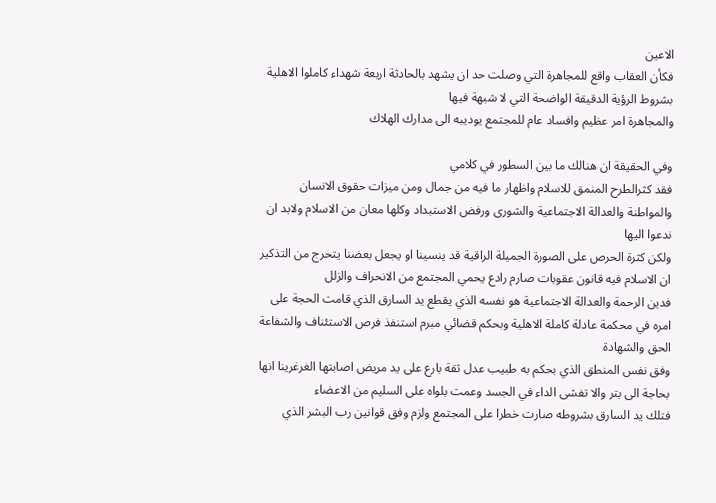الاعين
فكأن العقاب واقع للمجاهرة التي وصلت حد ان يشهد بالحادثة اربعة شهداء كاملوا الاهلية بشروط الرؤية الدقيقة الواضحة التي لا شبهة فيها
والمجاهرة امر عظيم وافساد عام للمجتمع يوديبه الى مدارك الهلاك

وفي الحقيقة ان هنالك ما بين السطور في كلامي
فقد كثرالطرح المنمق للاسلام واظهار ما فيه من جمال ومن ميزات حقوق الانسان والمواطنة والعدالة الاجتماعية والشورى ورفض الاستبداد وكلها معان من الاسلام ولابد ان ندعوا اليها
ولكن كثرة الحرص على الصورة الجميلة الراقية قد ينسينا او يجعل بعضنا يتحرج من التذكير ان الاسلام فيه قانون عقوبات صارم رادع يحمي المجتمع من الانحراف والزلل
فدين الرحمة والعدالة الاجتماعية هو نفسه الذي يقطع يد السارق الذي قامت الحجة على امره في محكمة عادلة كاملة الاهلية وبحكم قضائي مبرم استنفذ فرص الاستئناف والشفاعة الحق والشهادة
وفق نفس المنطق الذي بحكم به طبيب عدل ثقة بارع على يد مريض اصابتها الغرغرينا انها بحاجة الى بتر والا تفشى الداء في الجسد وعمت بلواه على السليم من الاعضاء
فتلك يد السارق بشروطه صارت خطرا على المجتمع ولزم وفق قوانين رب البشر الذي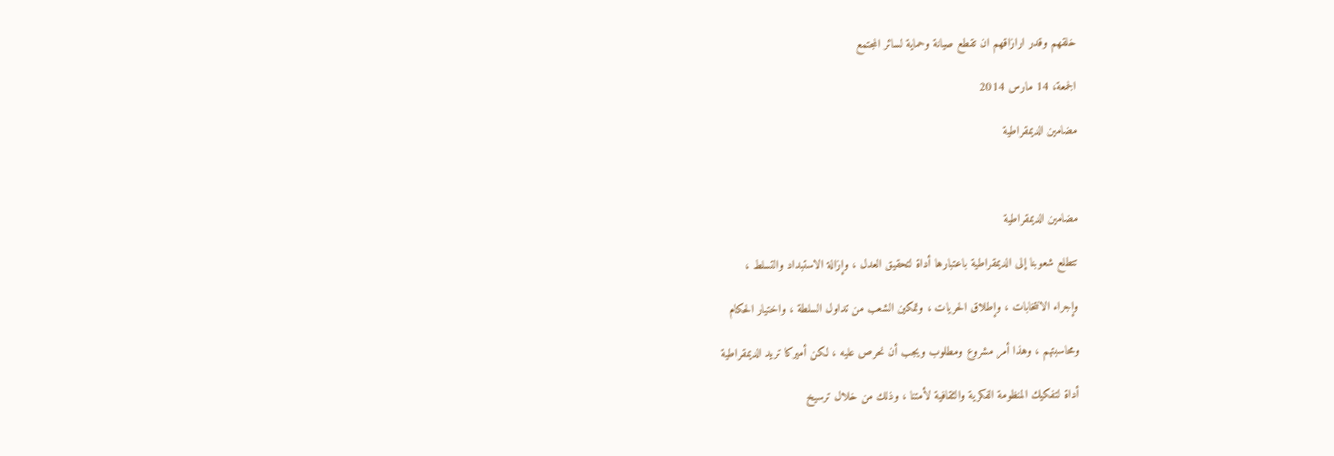خلقهم وقدر ارازاقهم ان تقطع صيانة وحماية لسائر المجتمع

الجمعة، 14 مارس 2014

مضامين الديمقراطية



مضامين الديمقراطية

تتطلع شعوبنا إلى الديمقراطية باعتبارها أداة لتحقيق العدل ، وإزالة الاستبداد والتسلط ،

وإجراء الانتخابات ، وإطلاق الحريات ، وتمكين الشعب من تداول السلطة ، واختيار الحكام

ومحاسبتهم ، وهذا أمر مشروع ومطلوب ويجب أن نحرص عليه ، لكن أميركا تريد الديمقراطية

أداة لتفكيك المنظومة الفكرية والثقافية لأمتنا ، وذلك من خلال ترسيخ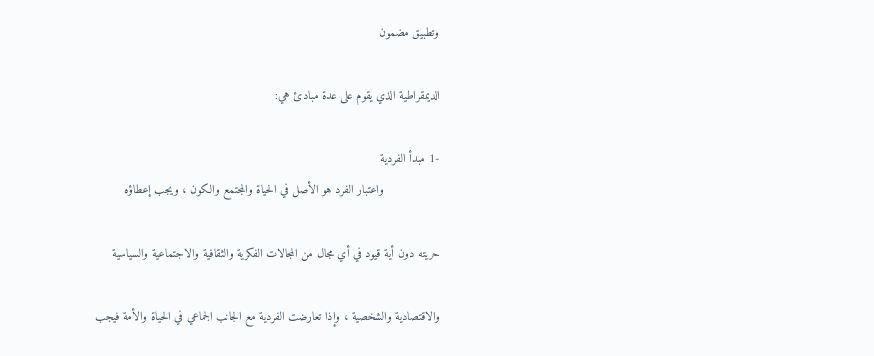وتطبيق مضمون

الديمقراطية الذي يقوم على عدة مبادئ هي:

-1 مبدأ الفردية
                واعتبار الفرد هو الأصل في الحياة والمجتمع والكون ، ويجب إعطاؤه

حريته دون أية قيود في أي مجال من المجالات الفكرية والثقافية والاجتماعية والسياسية

والاقتصادية والشخصية ، وإذا تعارضت الفردية مع الجانب الجماعي في الحياة والأمة فيجب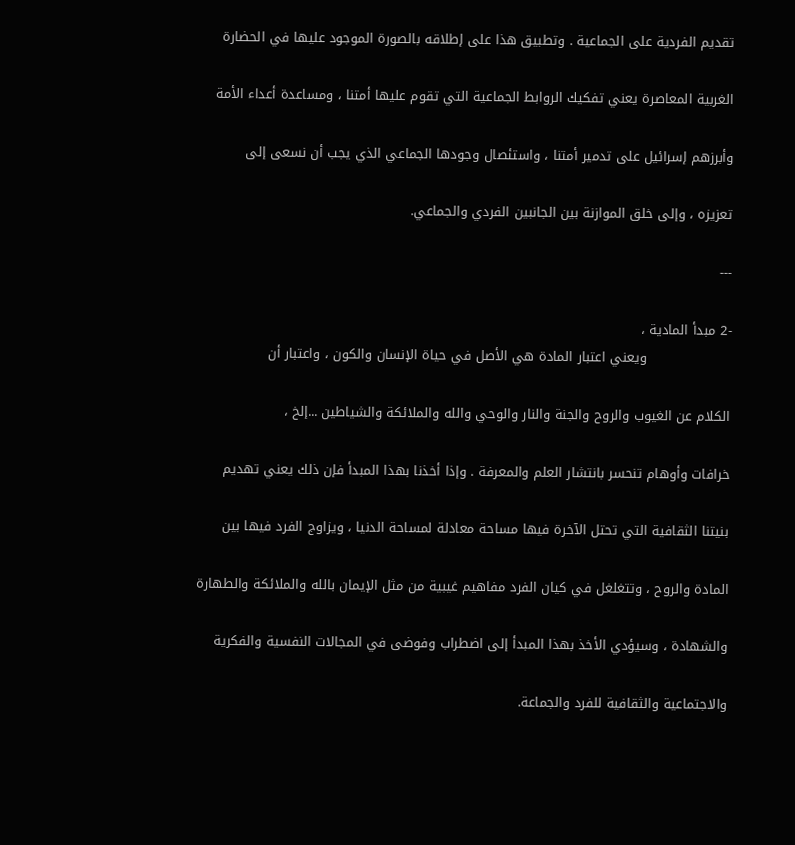تقديم الفردية على الجماعية . وتطبيق هذا على إطلاقه بالصورة الموجود عليها في الحضارة

الغربية المعاصرة يعني تفكيك الروابط الجماعية التي تقوم عليها أمتنا ، ومساعدة أعداء الأمة

وأبرزهم إسرائيل على تدمير أمتنا ، واستئصال وجودها الجماعي الذي يجب أن نسعى إلى

تعزيزه ، وإلى خلق الموازنة بين الجانبين الفردي والجماعي.

---

-2 مبدأ المادية ،
                   ويعني اعتبار المادة هي الأصل في حياة الإنسان والكون ، واعتبار أن

الكلام عن الغيوب والروح والجنة والنار والوحي والله والملائكة والشياطين ...إلخ ،

خرافات وأوهام تنحسر بانتشار العلم والمعرفة . وإذا أخذنا بهذا المبدأ فإن ذلك يعني تهديم

بنيتنا الثقافية التي تحتل الآخرة فيها مساحة معادلة لمساحة الدنيا ، ويزاوج الفرد فيها بين

المادة والروح ، وتتغلغل في كيان الفرد مفاهيم غيبية من مثل الإيمان بالله والملائكة والطهارة

والشهادة ، وسيؤدي الأخذ بهذا المبدأ إلى اضطراب وفوضى في المجالات النفسية والفكرية

والاجتماعية والثقافية للفرد والجماعة.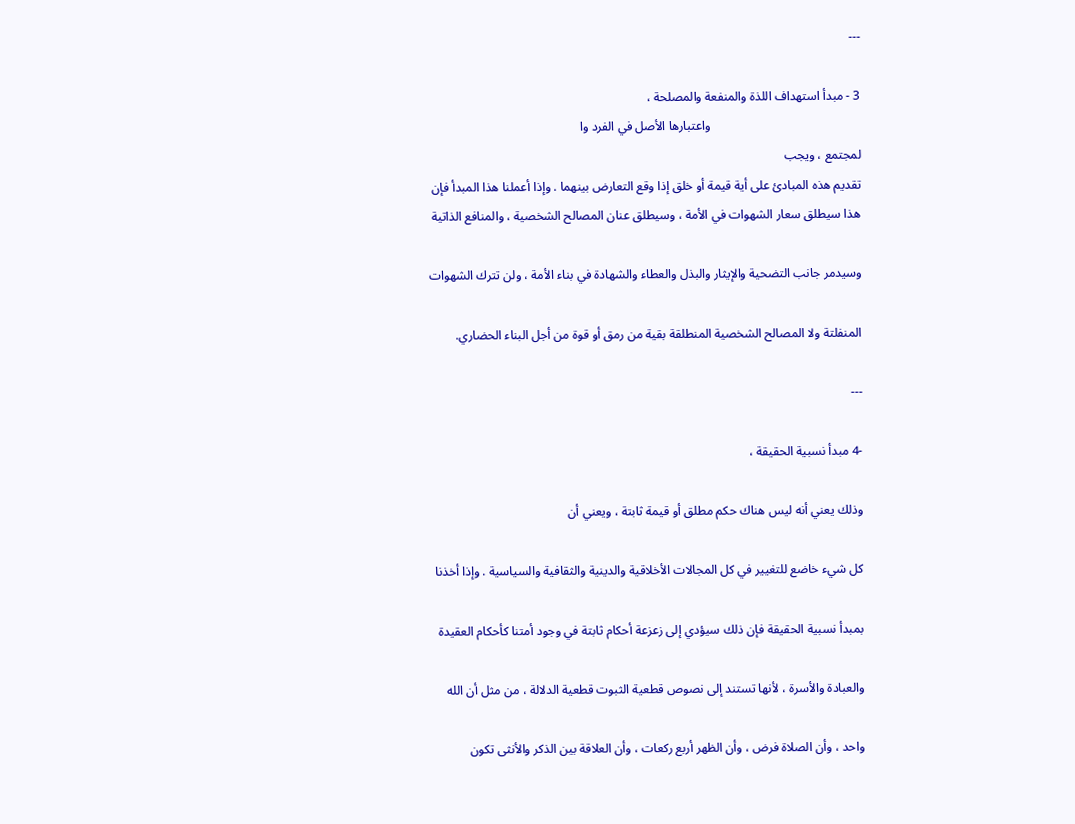---

3 - مبدأ استهداف اللذة والمنفعة والمصلحة ،
                                                واعتبارها الأصل في الفرد وا
لمجتمع ، ويجب
تقديم هذه المبادئ على أية قيمة أو خلق إذا وقع التعارض بينهما . وإذا أعملنا هذا المبدأ فإن
هذا سيطلق سعار الشهوات في الأمة ، وسيطلق عنان المصالح الشخصية ، والمنافع الذاتية

وسيدمر جانب التضحية والإيثار والبذل والعطاء والشهادة في بناء الأمة ، ولن تترك الشهوات

المنفلتة ولا المصالح الشخصية المنطلقة بقية من رمق أو قوة من أجل البناء الحضاري.

---

-4 مبدأ نسبية الحقيقة ،

وذلك يعني أنه ليس هناك حكم مطلق أو قيمة ثابتة ، ويعني أن

كل شيء خاضع للتغيير في كل المجالات الأخلاقية والدينية والثقافية والسياسية . وإذا أخذنا

بمبدأ نسبية الحقيقة فإن ذلك سيؤدي إلى زعزعة أحكام ثابتة في وجود أمتنا كأحكام العقيدة

والعبادة والأسرة ، لأنها تستند إلى نصوص قطعية الثبوت قطعية الدلالة ، من مثل أن الله

واحد ، وأن الصلاة فرض ، وأن الظهر أربع ركعات ، وأن العلاقة بين الذكر والأنثى تكون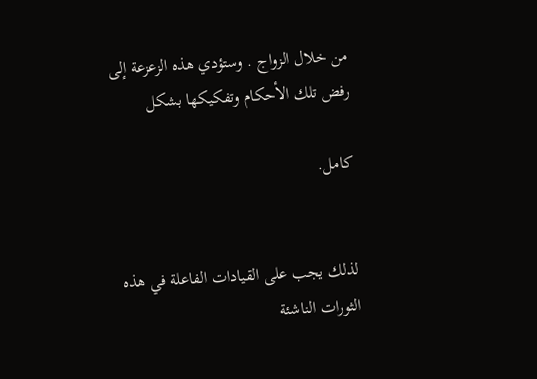من خلال الزواج . وستؤدي هذه الزعزعة إلى رفض تلك الأحكام وتفكيكها بشكل

كامل.


لذلك يجب على القيادات الفاعلة في هذه الثورات الناشئة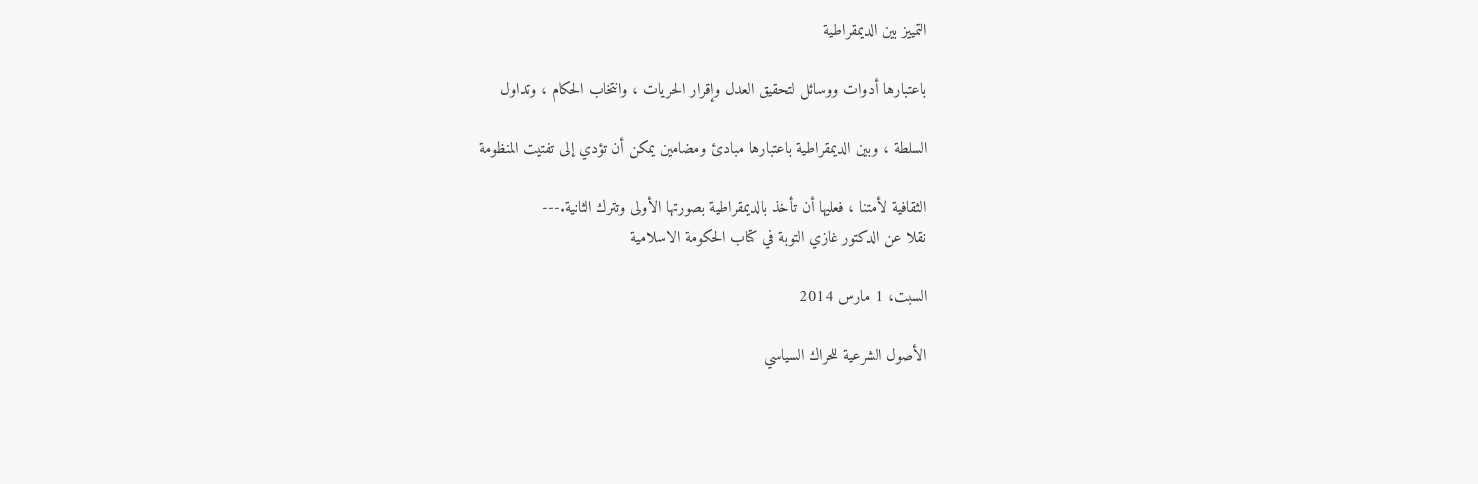التمييز بين الديمقراطية

باعتبارها أدوات ووسائل لتحقيق العدل وإقرار الحريات ، وانتخاب الحكام ، وتداول

السلطة ، وبين الديمقراطية باعتبارها مبادئ ومضامين يمكن أن تؤدي إلى تفتيت المنظومة

الثقافية لأمتنا ، فعليها أن تأخذ بالديمقراطية بصورتها الأولى وتترك الثانية.---
نقلا عن الدكتور غازي التوبة في كتاب الحكومة الاسلامية

السبت، 1 مارس 2014

الأصول الشرعية للحراك السياسي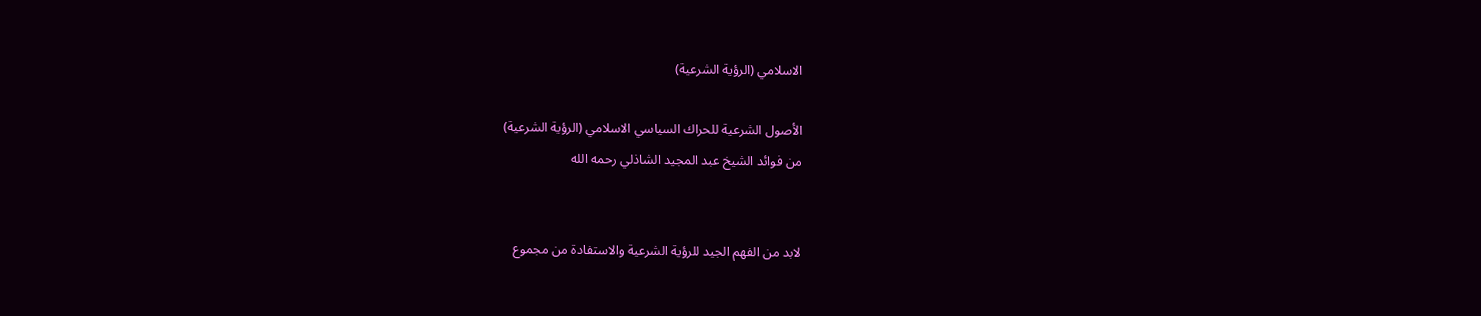الاسلامي (الرؤية الشرعية)

الأصول الشرعية للحراك السياسي الاسلامي (الرؤية الشرعية)
من فوائد الشيخ عبد المجيد الشاذلي رحمه الله


لابد من الفهم الجيد للرؤية الشرعية والاستفادة من مجموع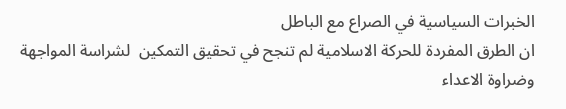الخبرات السياسية في الصراع مع الباطل
ان الطرق المفردة للحركة الاسلامية لم تنجح في تحقيق التمكين  لشراسة المواجهة وضراوة الاعداء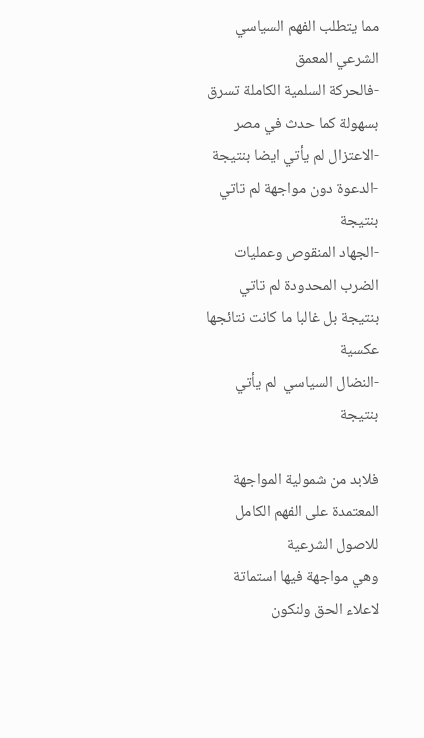مما يتطلب الفهم السياسي الشرعي المعمق
-فالحركة السلمية الكاملة تسرق بسهولة كما حدث في مصر
-الاعتزال لم يأتي ايضا بنتيجة
-الدعوة دون مواجهة لم تاتي بنتيجة
-الجهاد المنقوص وعمليات الضرب المحدودة لم تاتي بنتيجة بل غالبا ما كانت نتائجها عكسية
-النضال السياسي  لم يأتي بنتيجة

فلابد من شمولية المواجهة المعتمدة على الفهم الكامل للاصول الشرعية
وهي مواجهة فيها استماتة لاعلاء الحق ولنكون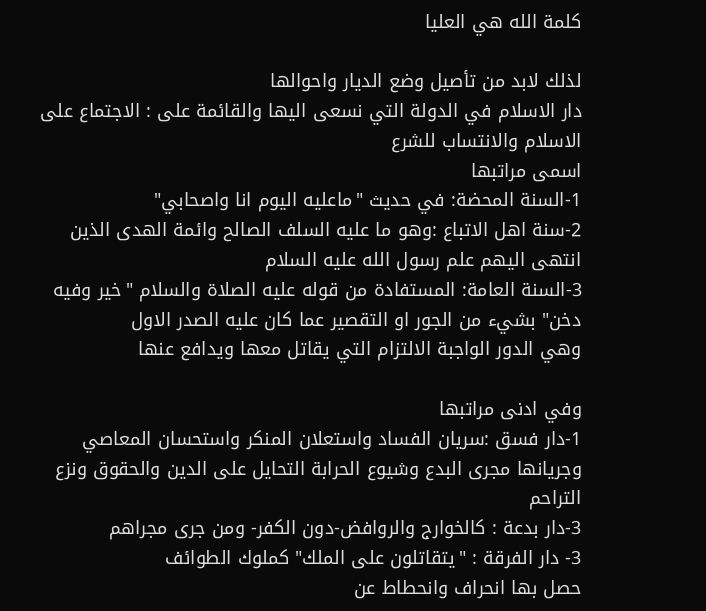كلمة الله هي العليا

لذلك لابد من تأصيل وضع الديار واحوالها
دار الاسلام في الدولة التي نسعى اليها والقائمة على : الاجتماع على الاسلام والانتساب للشرع
اسمى مراتبها
1-السنة المحضة: في حديث "ماعليه اليوم انا واصحابي"
2-سنة اهل الاتباع :وهو ما عليه السلف الصالح وائمة الهدى الذين انتهى اليهم علم رسول الله عليه السلام
3-السنة العامة: المستفادة من قوله عليه الصلاة والسلام "خير وفيه دخن" بشيء من الجور او التقصير عما كان عليه الصدر الاول
وهي الدور الواجبة الالتزام التي يقاتل معها ويدافع عنها

وفي ادنى مراتبها
1-دار فسق :سريان الفساد واستعلان المنكر واستحسان المعاصي وجريانها مجرى البدع وشيوع الحرابة التحايل على الدين والحقوق ونزع التراحم
3-دار بدعة : كالخوارج والروافض-دون الكفر- ومن جرى مجراهم
3- دار الفرقة : "يتقاتلون على الملك" كملوك الطوائف
حصل بها انحراف وانحطاط عن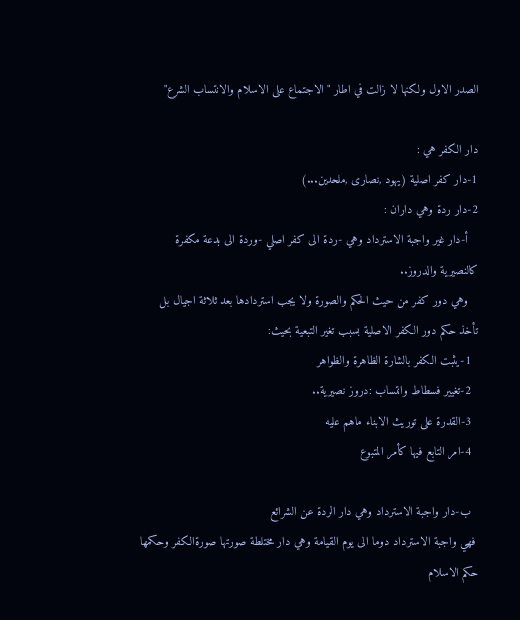الصدر الاول ولكنها لا زالت في اطار "الاجتماع على الاسلام والانتساب الشرع"

دار الكفر هي :
1-دار كفر اصلية (يهود ,نصارى ,ملحدين...)
2-دار ردة وهي داران :
   أ-دار غير واجبة الاسترداد وهي -ردة الى كفر اصلي -وردة الى بدعة مكفرة كالنصيرية والدروز..
   وهي دور كفر من حيث الحكم والصورة ولا يجب استردادها بعد ثلاثة اجيال بل تأخذ حكم دور الكفر الاصلية بسبب تغير التبعية بحيث:
  1-يثبت الكفر بالشارة الظاهرة والظواهر
  2-تغيير فسطاط وانتساب :دروز نصيرية..
  3-القدرة على توريث الابناء ماهم عليه
  4-امر التابع فيها كأمر المتبوع

  ب-دار واجبة الاسترداد وهي دار الردة عن الشرائع
 فهي واجبة الاسترداد دوما الى يوم القيامة وهي دار مختلطة صورتها صورةالكفر وحكمها حكم الاسلام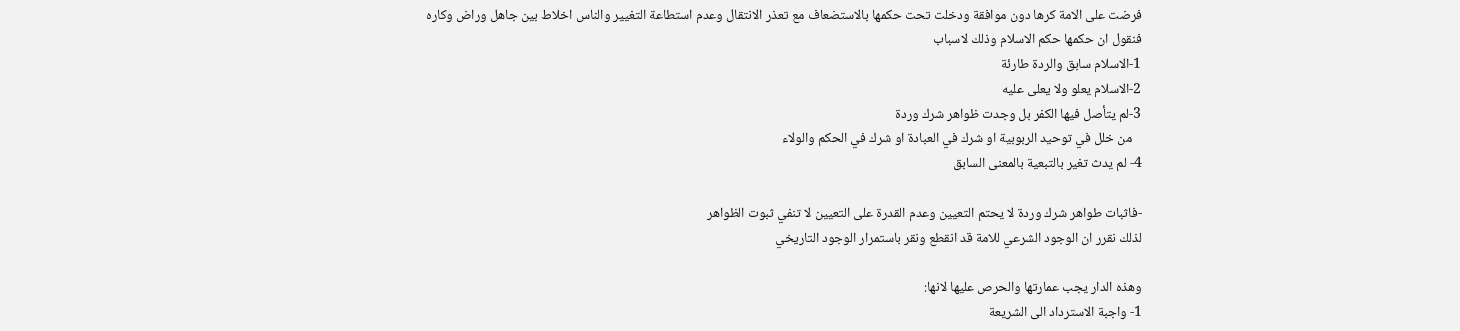فرضت على الامة كرها دون موافقة ودخلت تحت حكمها بالاستضعاف مع تعذر الانتقال وعدم استطاعة التغيير والناس اخلاط بين جاهل وراض وكاره
فنقول ان حكمها حكم الاسلام وذلك لاسباب
1-الاسلام سابق والردة طارئة
2-الاسلام يعلو ولا يعلى عليه
3-لم يتأصل فيها الكفر بل وجدت ظواهر شرك وردة
   من خلل في توحيد الربوبية او شرك في العبادة او شرك في الحكم والولاء
4- لم يدث تغير بالتبعية بالمعنى السابق

-فاثبات طواهر شرك وردة لا يحتم التعيين وعدم القدرة على التعيين لا تنفي ثبوت الظواهر
لذلك نقرر ان الوجود الشرعي للامة قد انقطع ونقر باستمرار الوجود التاريخي

وهذه الدار يجب عمارتها والحرص عليها لانها:
1- واجبة الاسترداد الى الشريعة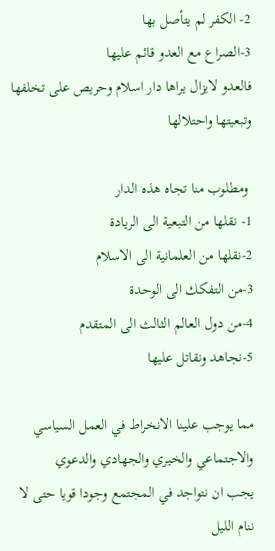2- الكفر لم يتأصل بها
3-الصراع مع العدو قائم عليها
فالعدو لايزال يراها دار اسلام وحريص على تخلفها وتبعيتها واحتلالها

 ومطلوب منا تجاه هذه الدار
1- نقلها من التبعية الى الريادة
2-نقلها من العلمانية الى الاسلام
3-من التفكك الى الوحدة
4-من دول العالم الثالث الى المتقدم
5-نجاهد ونقاتل عليها

مما يوجب علينا الانخراط في العمل السياسي والاجتماعي والخيري والجهادي والدعوي
يجب ان نتواجد في المجتمع وجودا قويا حتى لا ننام الليل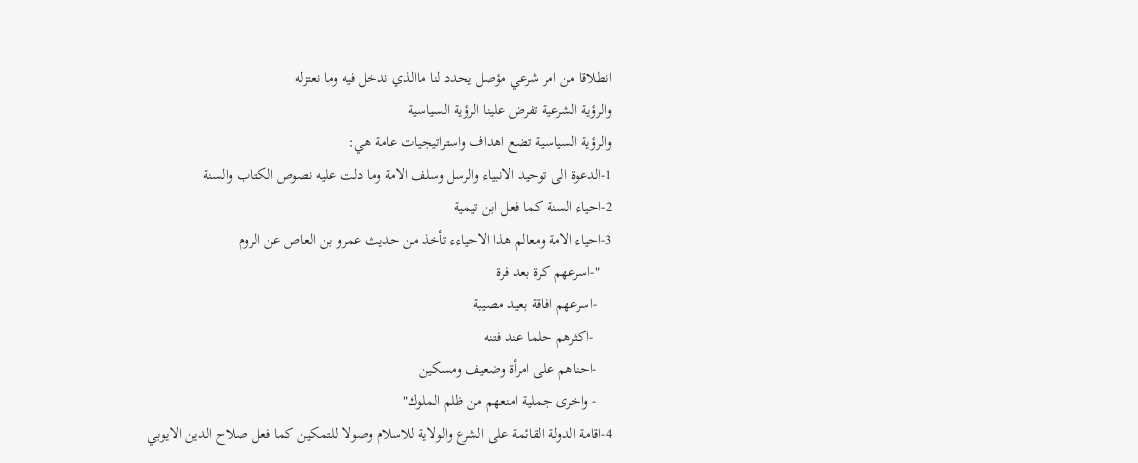انطلاقا من امر شرعي مؤصل يحدد لنا ماالذي ندخل فيه وما نعتزله
والرؤية الشرعية تفرض علينا الرؤية السياسية
والرؤية السياسية تضع اهداف واستراتيجيات عامة هي:
1-الدعوة الى توحيد الانبياء والرسل وسلف الامة وما دلت عليه نصوص الكتاب والسنة
2-احياء السنة كما فعل ابن تيمية
3-احياء الامة ومعالم هذا الاحياءء تأخذ من حديث عمرو بن العاص عن الروم
   "-اسرعهم كرة بعد فرة
    -اسرعهم افاقة بعيد مصيبة
     -اكثرهم حلما عند فتنه
    -احناهم على امرأة وضعيف ومسكين
    - واخرى جملية امنعهم من ظلم الملوك"
4-اقامة الدولة القائمة على الشرع والولاية للاسلام وصولا للتمكين كما فعل صلاح الدين الايوبي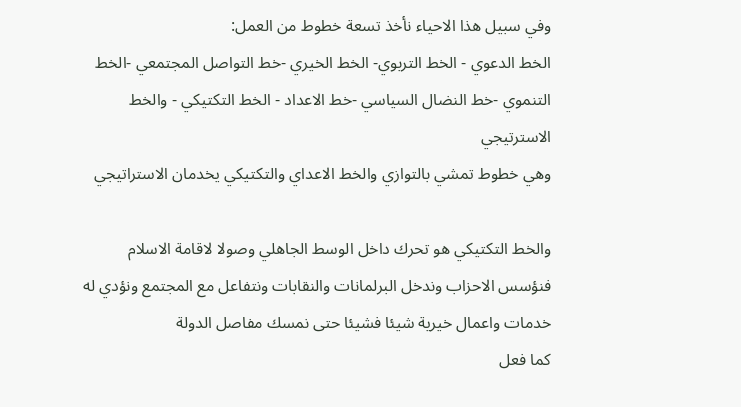وفي سبيل هذا الاحياء نأخذ تسعة خطوط من العمل:
الخط الدعوي - الخط التربوي- الخط الخيري -خط التواصل المجتمعي -الخط التنموي -خط النضال السياسي -خط الاعداد - الخط التكتيكي - والخط الاسترتيجي
وهي خطوط تمشي بالتوازي والخط الاعداي والتكتيكي يخدمان الاستراتيجي

والخط التكتيكي هو تحرك داخل الوسط الجاهلي وصولا لاقامة الاسلام
فنؤسس الاحزاب وندخل البرلمانات والنقابات ونتفاعل مع المجتمع ونؤدي له خدمات واعمال خيرية شيئا فشيئا حتى نمسك مفاصل الدولة
كما فعل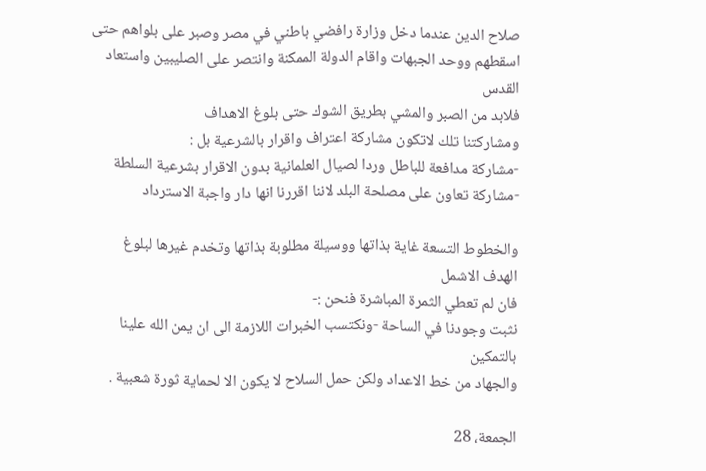صلاح الدين عندما دخل وزارة رافضي باطني في مصر وصبر على بلواهم حتى اسقطهم ووحد الجبهات واقام الدولة الممكنة وانتصر على الصليبين واستعاد القدس
فلابد من الصبر والمشي بطريق الشوك حتى بلوغ الاهداف
ومشاركتنا تلك لاتكون مشاركة اعتراف واقرار بالشرعية بل :
-مشاركة مدافعة للباطل وردا لصيال العلمانية بدون الاقرار بشرعية السلطة
-مشاركة تعاون على مصلحة البلد لاننا اقررنا انها دار واجبة الاسترداد

والخطوط التسعة غاية بذاتها ووسيلة مطلوبة بذاتها وتخدم غيرها لبلوغ الهدف الاشمل
فان لم تعطي الثمرة المباشرة فنحن :-
نثبت وجودنا في الساحة -ونكتسب الخبرات اللازمة الى ان يمن الله علينا بالتمكين
والجهاد من خط الاعداد ولكن حمل السلاح لا يكون الا لحماية ثورة شعبية .

الجمعة، 28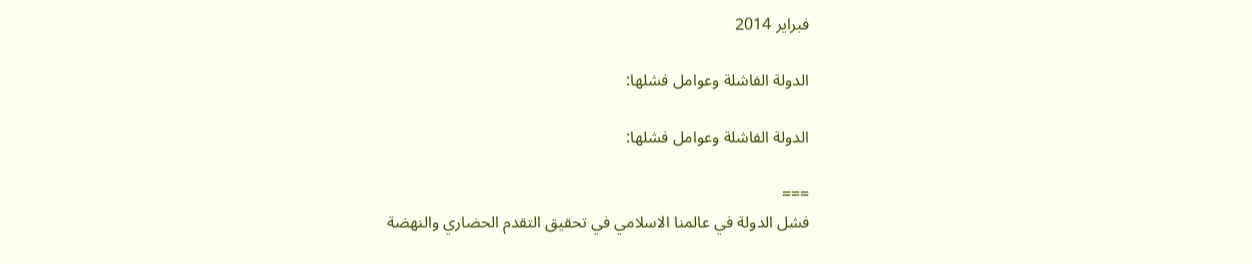فبراير 2014

الدولة الفاشلة وعوامل فشلها:

الدولة الفاشلة وعوامل فشلها:

===
فشل الدولة في عالمنا الاسلامي في تحقيق التقدم الحضاري والنهضة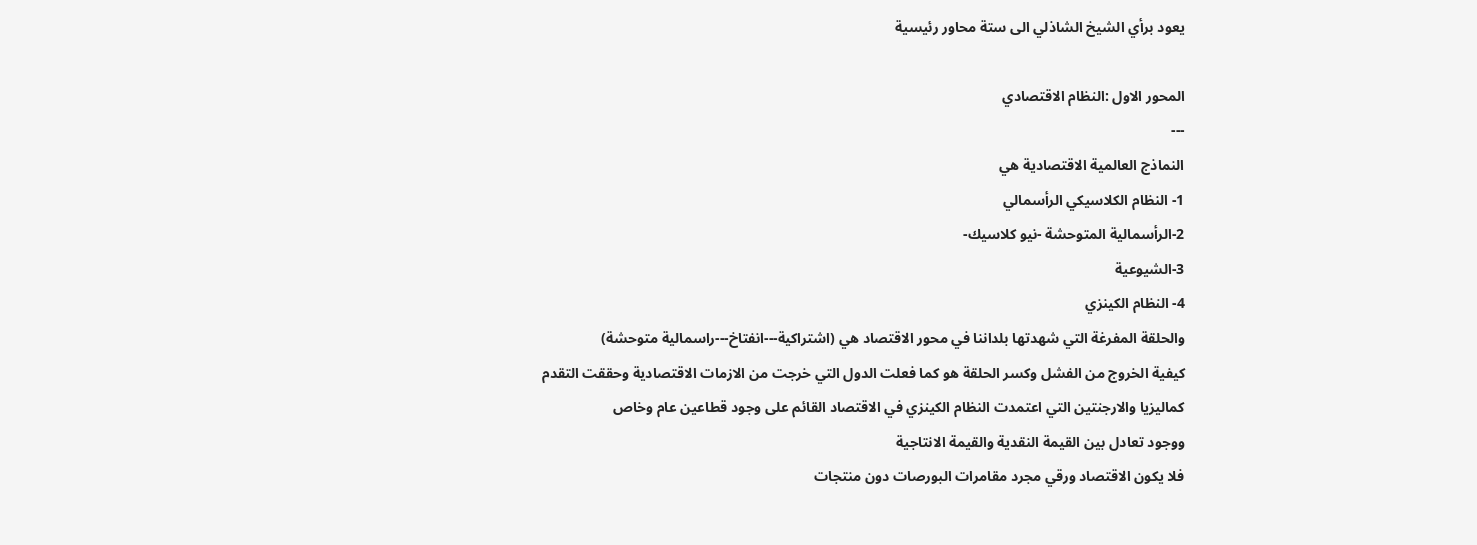يعود برأي الشيخ الشاذلي الى ستة محاور رئيسية

المحور الاول :النظام الاقتصادي
---
النماذج العالمية الاقتصادية هي
1- النظام الكلاسيكي الرأسمالي
2-الرأسمالية المتوحشة -نيو كلاسيك-
3-الشيوعية
4- النظام الكينزي
والحلقة المفرغة التي شهدتها بلداننا في محور الاقتصاد هي (اشتراكية---انفتاخ---راسمالية متوحشة)
كيفية الخروج من الفشل وكسر الحلقة هو كما فعلت الدول التي خرجت من الازمات الاقتصادية وحققت التقدم
كماليزيا والارجنتين التي اعتمدت النظام الكينزي في الاقتصاد القائم على وجود قطاعين عام وخاص
ووجود تعادل بين القيمة النقدية والقيمة الانتاجية
فلا يكون الاقتصاد ورقي مجرد مقامرات البورصات دون منتجات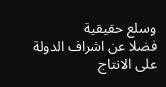وسلع حقيقية
فضلا عن اشراف الدولة على الانتاج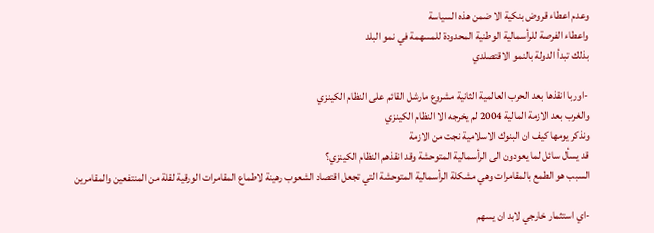وعدم اعطاء قروض بنكية الا ضمن هذه السياسة
واعطاء الفرصة للرأسمالية الوطنية المحدودة للمسهمة في نمو البلد
بذلك تبدأ الدولة بالنمو الاقتصلدي

-اوربا انقذها بعد الحرب العالمية الثانية مشروع مارشل القائم على النظام الكينزي
والغرب بعد الازمة المالية 2004 لم يخرجه الا النظام الكينزي
ونذكر يومها كيف ان البنوك الاسلامية نجت من الازمة
قد يسأل سائل لما يعودون الى الرأسمالية المتوحشة وقد انقذهم النظام الكينزي؟
السبب هو الطمع بالمقامرات وهي مشكلة الرأسمالية المتوحشة التي تجعل اقتصاد الشعوب رهينة لاطماع المقامرات الورقية لقلة من المنتفعين والمقامرين

-اي استثمار خارجي لابد ان يسهم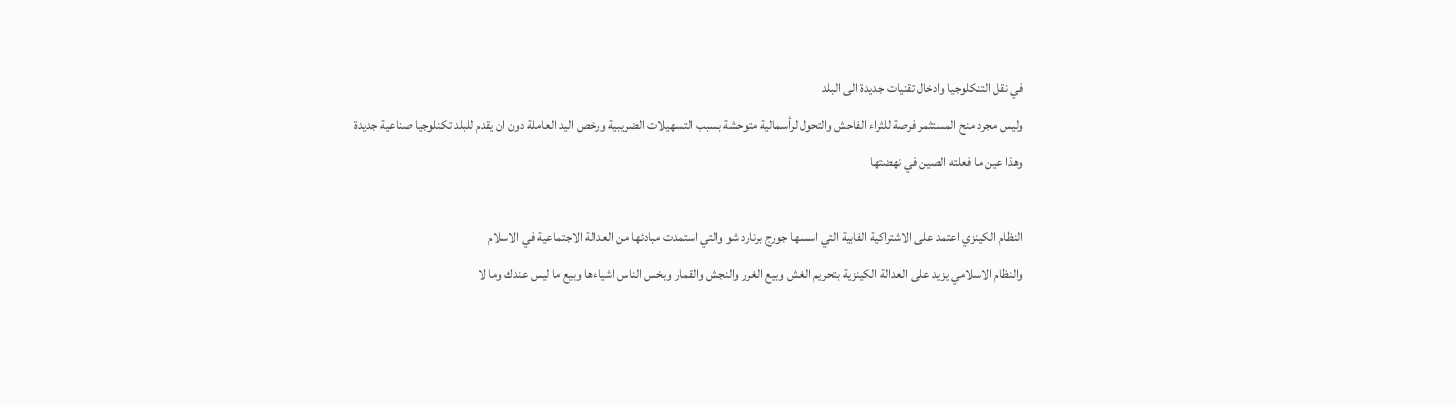في نقل التنكلوجيا وادخال تقنيات جديدة الى البلد
وليس مجرد منح المستثمر فرصة للثراء الفاحش والتحول لرأسمالية متوحشة بسبب التسهيلات الضريبية ورخص اليد العاملة دون ان يقدم للبلد تكنلوجيا صناعية جديدة
وهذا عين ما فعلته الصين في نهضتها

النظام الكينزي اعتمد على الاشتراكية الفابية التي اسسها جورج برنارد شو والتي استمدت مبادئها من العدالة الاجتماعية في الاسلام
والنظام الاسلامي يزيد على العدالة الكينزية بتحريم الغش وبيع الغرر والنجش والقمار وبخس الناس اشياءها وبيع ما ليس عندك وما لا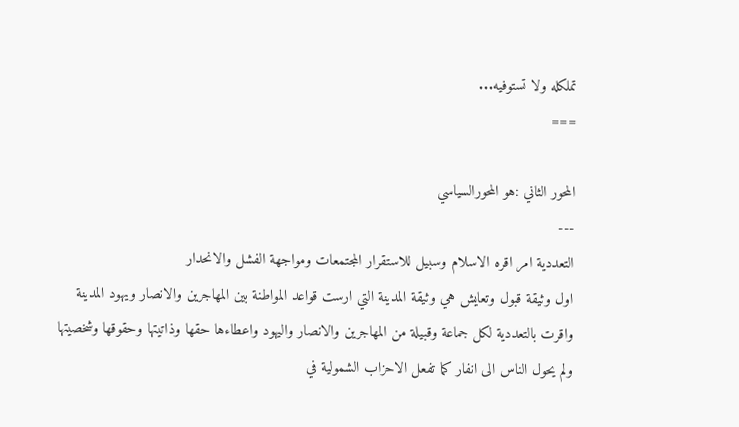تملكله ولا تستوفيه...
===

المحور الثاني :هو المحورالسياسي
---
التعددية امر اقره الاسلام وسبيل للاستقرار المجتمعات ومواجهة الفشل والانحدار
اول وثيقة قبول وتعايش هي وثيقة المدينة التي ارست قواعد المواطنة بين المهاجرين والانصار ويهود المدينة
واقرت بالتعددية لكل جماعة وقبيلة من المهاجرين والانصار واليهود واعطاءها حقها وذاتيتها وحقوقها وشخصيتها
ولم يحول الناس الى انفار كما تفعل الاحزاب الشمولية في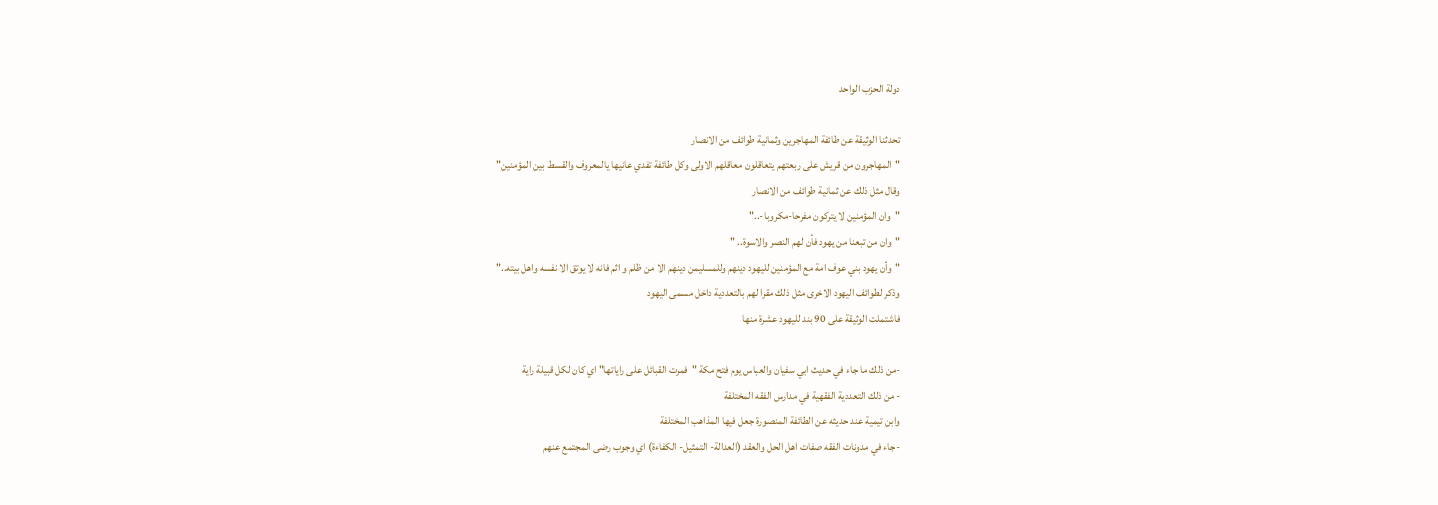دولة الحزب الواحد

تحدثنا الوثيقة عن طائفة المهاجرين وثمانية طوائف من الانصار
"المهاجرون من قريش على ربعتهم يتعاقلون معاقلهم الاولى وكل طائفة تفدي عانيها يالمعروف والقسط بين المؤمنين"
وقال مثل ذلك عن ثمانية طوائف من الانصار
"وان المؤمنين لا يتركون مفرحا-مكروبا-.."
"وان من تبعنا من يهود فأن لهم النصر والاسوة.. "
"وأن يهود بني عوف امة مع المؤمنين لليهود دينهم وللمسليمن دينهم الا من ظلم و اثم فانه لا يوتق الا نفسه واهل بيته.."
وذكر لطوائف اليهود الاخرى مثل ذلك مقرا لهم بالتعددية داخل مسمى اليهود
فاشتملت الوثيقة على 90 بند لليهود عشرة منها

-من ذلك ما جاء في حديث ابي سفيان والعباس يوم فتح مكة "فمرت القبائل على راياتها" اي كان لكل قبيلة راية
- من ذلك التعددية الفقهية في مدارس الفقه المختلفة
وابن تيمية عند حديثه عن الطائفة المنصورة جعل فيها المذاهب المختلفة
-جاء في مدونات الفقه صفات اهل الحل والعقد (العدالة- التمثيل- الكفاءة) اي وجوب رضى المجتمع عنهم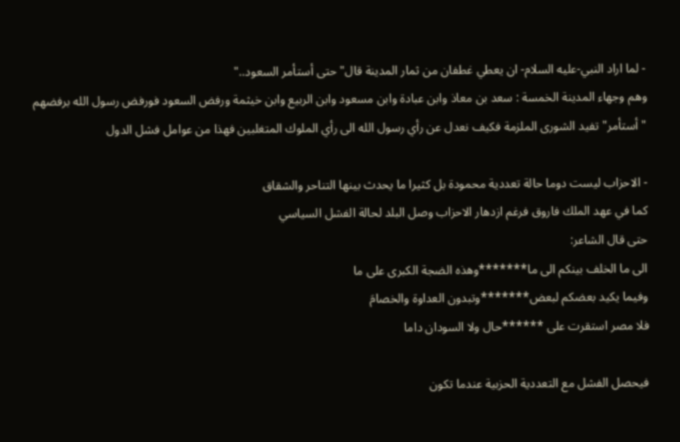- لما اراد النبي-عليه السلام- ان يعطي غطفان من ثمار المدينة قال" حتى أستأمر السعود.."
وهم وجهاء المدينة الخمسة : سعد بن معاذ وابن عبادة وابن مسعود وابن الربيع وابن خيثمة ورفض السعود فورفض رسول الله برفضهم
"أستأمر" تفيد الشورى الملزمة فكيف نعدل عن رأي رسول الله الى رأي الملوك المتغلبين فهذا من عوامل فشل الدول

- الاحزاب ليست دوما حالة تعددية محمودة بل كثيرا ما يحدث بينها التناحر والشقاق
كما في عهد الملك فاروق فرغم ازدهار الاحزاب وصل البلد لحالة الفشل السياسي
حتى قال الشاعر:
الى ما الخلف بينكم الى ما*******وهذه الضجة الكبرى على ما
وفيما يكيد بعضكم لبعض*******وتبدون العداوة والخصامَ
فلا مصر استقرت على ******حال ولا السودان داما

فيحصل الفشل مع التعددية الحزبية عندما تكون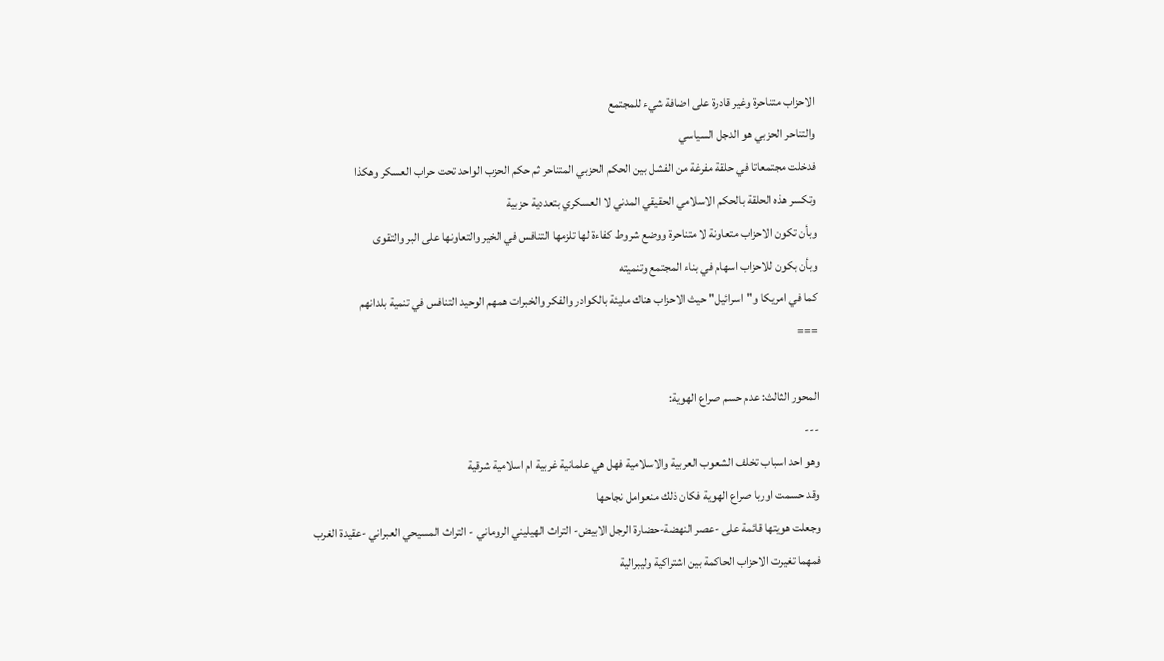الاحزاب متناحرة وغير قادرة على اضافة شيء للمجتمع
والتناحر الحزبي هو الدجل السياسي
فدخلت مجتمعاتا في حلقة مفرغة من الفشل بين الحكم الحزبي المتناحر ثم حكم الحزب الواحد تحت حراب العسكر وهكذا
وتكسر هذه الحلقة بالحكم الاسلامي الحقيقي المدني لا العسكري بتعددية حزبية
وبأن تكون الاحزاب متعاونة لا متناحرة ووضع شروط كفاءة لها تلزمها التنافس في الخير والتعاونها على البر والتقوى
وبأن بكون للاحزاب اسهام في بناء المجتمع وتنميته
كما في امريكا و"اسرائيل" حيث الاحزاب هناك مليئة بالكوادر والفكر والخبرات همهم الوحيد التنافس في تنمية بلدانهم
===

المحور الثالث: عدم حسم صراع الهوية:
---
وهو احد اسباب تخلف الشعوب العربية والاسلامية فهل هي علمانية غربية ام اسلامية شرقية
وقد حسمت اوربا صراع الهوية فكان ذلك منعوامل نجاحها
وجعلت هويتها قائمة على -عصر النهضة-حضارة الرجل الابيض- التراث الهيليني الروماني - التراث المسيحي العبراني -عقيدة الغرب
فمهما تغيرت الاحزاب الحاكمة بين اشتراكية وليبرالية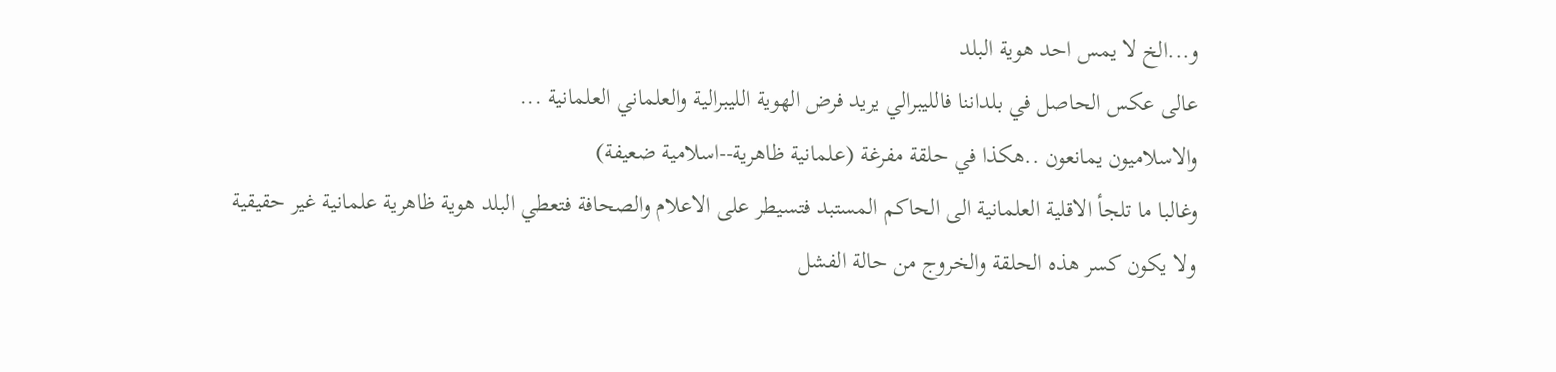و...الخ لا يمس احد هوية البلد
عالى عكس الحاصل في بلداننا فالليبرالي يريد فرض الهوية الليبرالية والعلماني العلمانية ...
والاسلاميون يمانعون ..هكذا في حلقة مفرغة (علمانية ظاهرية--اسلامية ضعيفة)
وغالبا ما تلجأ الاقلية العلمانية الى الحاكم المستبد فتسيطر على الاعلام والصحافة فتعطي البلد هوية ظاهرية علمانية غير حقيقية
ولا يكون كسر هذه الحلقة والخروج من حالة الفشل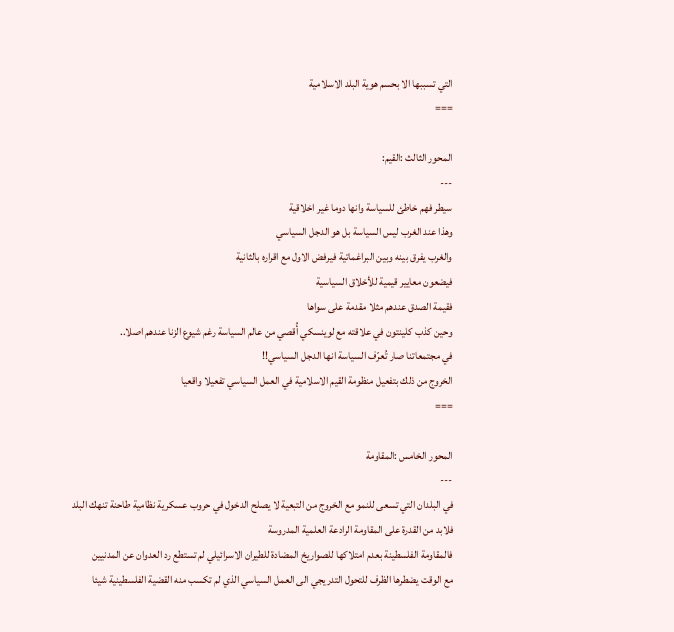التي تسببها الا بحسم هوية البلد الاسلامية
===

المحور الثالث :القيم:
---
سيطر فهم خاطئ للسياسة وانها دوما غير اخلاقية
وهذا عند الغرب ليس السياسة بل هو الدجل السياسي
والغرب يفرق بينه وبين البراغماتية فيرفض الاول مع اقراره بالثانية
فيضعون معايير قيمية للأخلاق السياسية
فقيمة الصدق عندهم مثلا مقدمة على سواها
وحين كذب كلينتون في علاقته مع لوينسكي أُقصي من عالم السياسة رغم شيوع الزنا عندهم اصلا..
في مجتمعاتنا صار تُعرّف السياسة انها الدجل السياسي!!
الخروج من ذلك بتفعيل منظومة القيم الاسلامية في العمل السياسي تفعيلا واقعيا
===

المحور الخامس :المقاومة
---
في البلدان التي تسعى للنمو مع الخروج من التبعية لا يصلح الدخول في حروب عسكرية نظامية طاحنة تنهك البلد
فلابد من القدرة على المقاومة الرادعة العلمية المدروسة
فالمقاومة الفلسطينة بعدم امتلاكها للصواريخ المضادة للطيران الاسرائيلي لم تستطع رد العدوان عن المدنيين
مع الوقت يضطرها الظرف للتحول التدريجي الى العمل السياسي الذي لم تكسب منه القضية الفلسطينية شيئا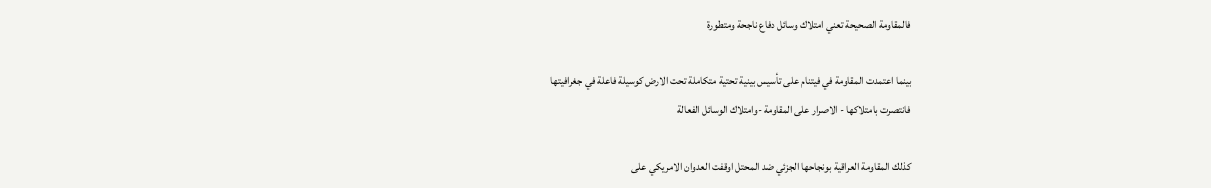فالمقاومة الصحيحة تعني امتلاك وسائل دفاع ناجحة ومتطورة

بينما اعتمدت المقاومة في فيتنام على تأسيس بينية تحتية متكاملة تحت الارض كوسيلة فاعلة في جغرافيتها
فانتصرت بامتلاكها - الاصرار على المقاومة -وامتلاك الوسائل الفعالة

كذلك المقاومة العراقية بونجاحها الجزئي ضد المحتل اوقفت العدوان الامريكي على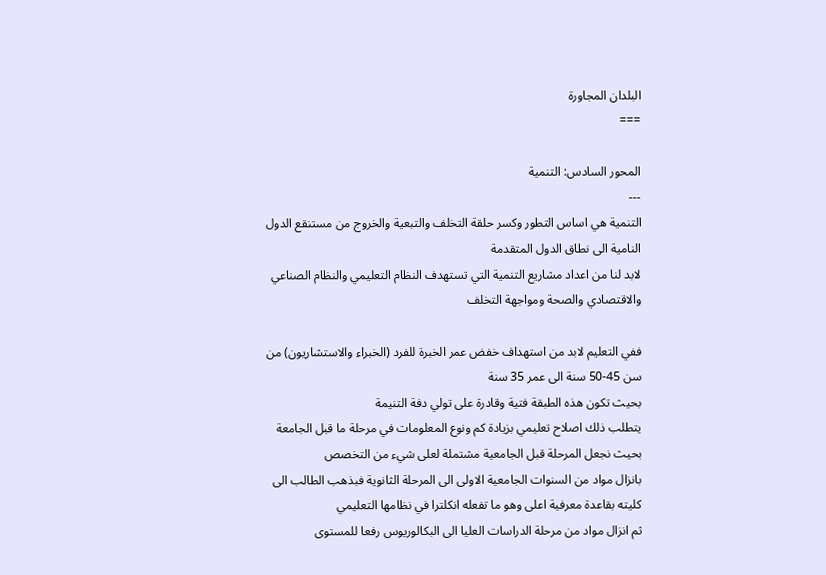البلدان المجاورة
===

المحور السادس: التنمية
---
التنمية هي اساس التطور وكسر حلقة التخلف والتبعية والخروج من مستنقع الدول النامية الى نطاق الدول المتقدمة
لابد لنا من اعداد مشاريع التنمية التي تستهدف النظام التعليمي والنظام الصناعي والاقتصادي والصحة ومواجهة التخلف

ففي التعليم لابد من استهداف خفض عمر الخبرة للفرد (الخبراء والاستشاريون) من سن 45-50 سنة الى عمر 35 سنة
بحيث تكون هذه الطبقة فتية وقادرة على تولي دفة التنيمة
يتطلب ذلك اصلاح تعليمي بزيادة كم ونوع المعلومات في مرحلة ما قبل الجامعة بحيث نجعل المرحلة قبل الجامعية مشتملة لعلى شيء من التخصص
بانزال مواد من السنوات الجامعية الاولى الى المرحلة الثانوية فبذهب الطالب الى كليته بقاعدة معرفية اعلى وهو ما تفعله انكلترا في نظامها التعليمي
ثم انزال مواد من مرحلة الدراسات العليا الى البكالوريوس رفعا للمستوى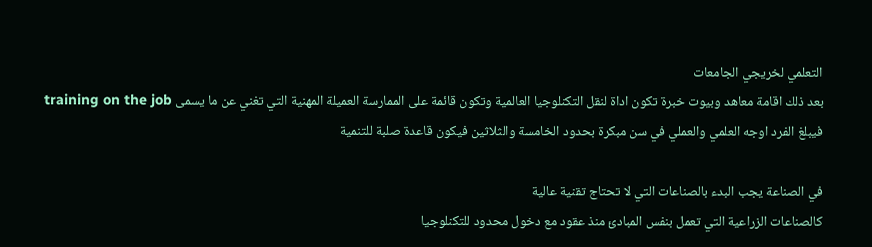التعلمي لخريجي الجامعات
بعد ذلك اقامة معاهد وبيوت خبرة تكون اداة لنقل التكنلوجيا العالمية وتكون قائمة على الممارسة العميلة المهنية التي تغني عن ما يسمى training on the job
فيبلغ الفرد اوجه العلمي والعملي في سن مبكرة بحدود الخامسة والثلاثين فيكون قاعدة صلبة للتنمية

في الصناعة يجب البدء بالصناعات التي لا تحتاج تقنية عالية
كالصناعات الزراعية التي تعمل بنفس المبادئ منذ عقود مع دخول محدود للتكنلوجيا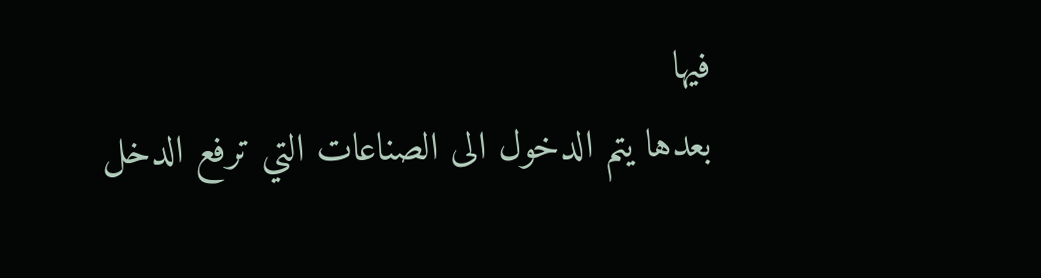فيها
بعدها يتم الدخول الى الصناعات التي ترفع الدخل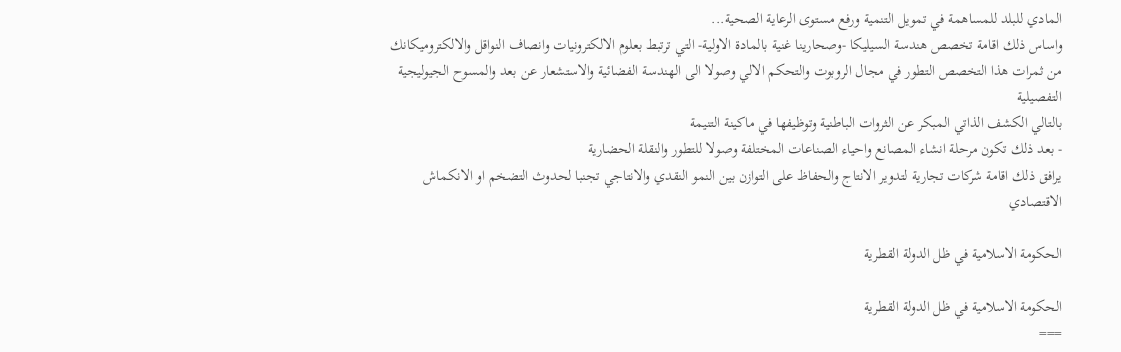المادي للبلد للمساهمة في تمويل التنمية ورفع مستوى الرعاية الصحية...
واساس ذلك اقامة تخصص هندسة السيليكا -وصحارينا غنية بالمادة الاولية- التي ترتبط بعلوم الالكترونيات وانصاف النواقل والالكتروميكانك
من ثمرات هذا التخصص التطور في مجال الروبوت والتحكم الالي وصولا الى الهندسة الفضائية والاستشعار عن بعد والمسوح الجيوليجية التفصيلية
بالتالي الكشف الذاتي المبكر عن الثروات الباطنية وتوظيفها في ماكينة التنيمة
- بعد ذلك تكون مرحلة انشاء المصانع واحياء الصناعات المختلفة وصولا للتطور والنقلة الحضارية
يرافق ذلك اقامة شركات تجارية لتدوير الانتاج والحفاظ على التوازن بين النمو النقدي والانتاجي تجنبا لحدوث التضخم او الانكماش الاقتصادي

الحكومة الاسلامية في ظل الدولة القطرية

الحكومة الاسلامية في ظل الدولة القطرية
===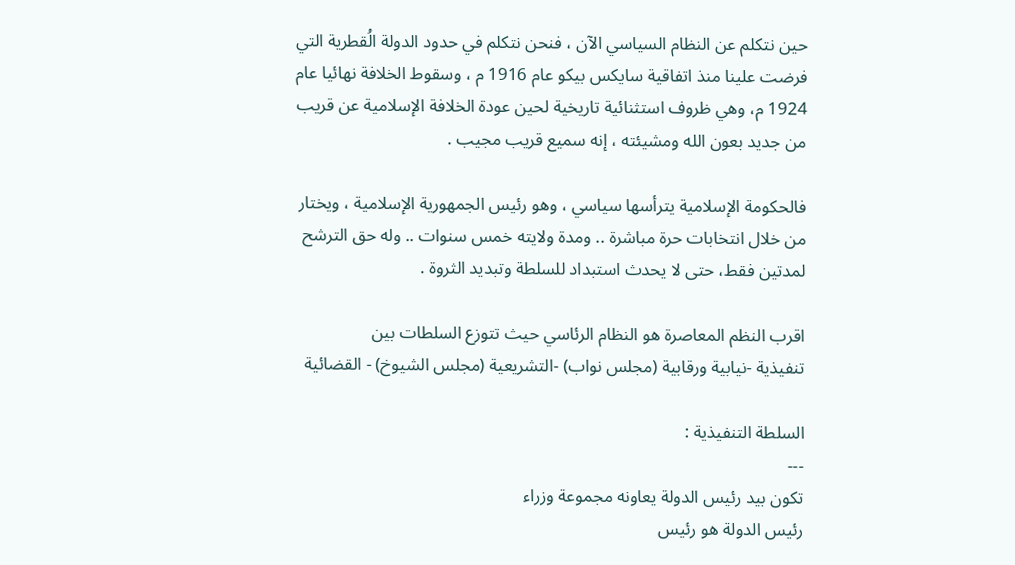حين نتكلم عن النظام السياسي الآن ، فنحن نتكلم في حدود الدولة الُقطرية التي فرضت علينا منذ اتفاقية سايكس بيكو عام 1916 م ، وسقوط الخلافة نهائيا عام 1924 م، وهي ظروف استثنائية تاريخية لحين عودة الخلافة الإسلامية عن قريب من جديد بعون الله ومشيئته ، إنه سميع قريب مجيب .

فالحكومة الإسلامية يترأسها سياسي ، وهو رئيس الجمهورية الإسلامية ، ويختار من خلال انتخابات حرة مباشرة .. ومدة ولايته خمس سنوات .. وله حق الترشح لمدتين فقط، حتى لا يحدث استبداد للسلطة وتبديد الثروة .

اقرب النظم المعاصرة هو النظام الرئاسي حيث تتوزع السلطات بين
تنفيذية -نيابية ورقابية (مجلس نواب) -التشريعية (مجلس الشيوخ) - القضائية

السلطة التنفيذية :
---
تكون بيد رئيس الدولة يعاونه مجموعة وزراء
رئيس الدولة هو رئيس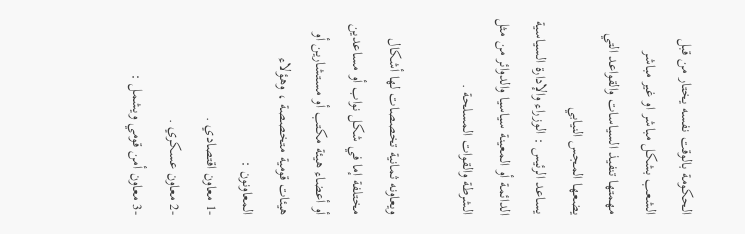الحكومة بالوقت نفسه يختار من قبل الشعب بشكل مباشر او غير مباشر
مهمتها تنفيذ السياسات والقواعد التي يضعها المجس النيابي
يساعد الرئيس : الوزراء والإدارة السياسية الدائمة أو المعينة سياسيا والدوائر من مثل الشرطة والقوات المسلحة .

ويعاونه ثمانية تخصصات لها أشكال مختلفة إما في شكل نواب أو مساعدين أو أعضاء هيئة مكتب أو مستشارين أو هيئات قومية متخصصة ، وهؤلاء المعاونون :
-1 معاون اقتصادي .
-2 معاون عسكري .
-3 معاون أمن قومي ويشمل :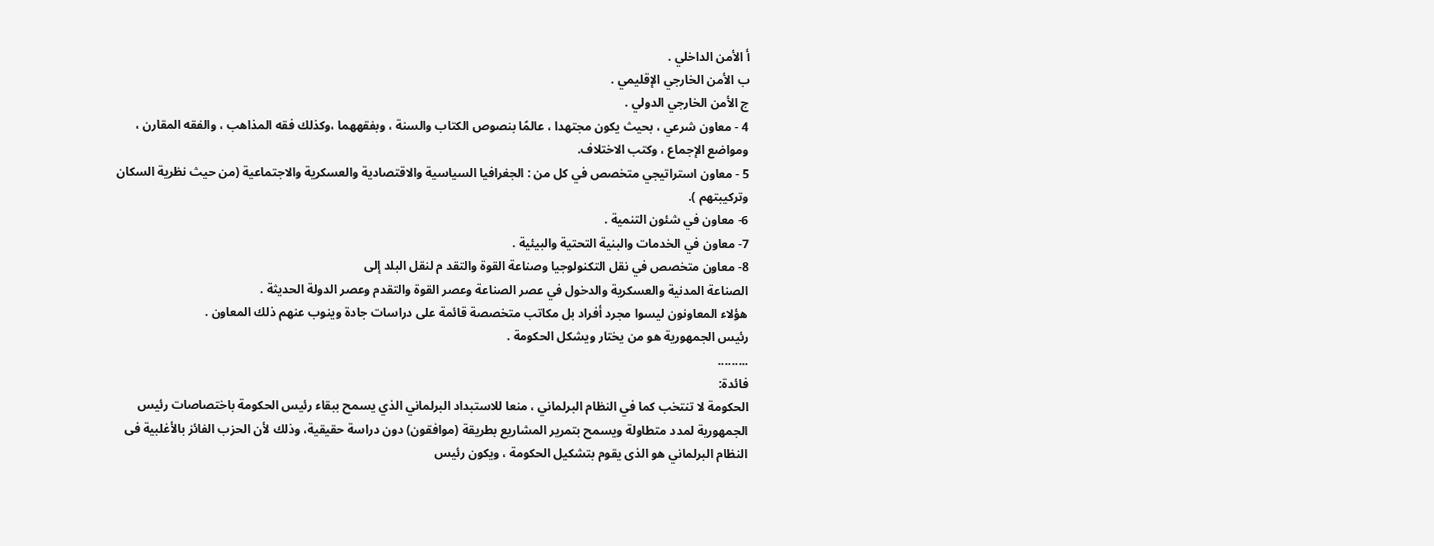أ الأمن الداخلي .
ب الأمن الخارجي الإقليمي .
ج الأمن الخارجي الدولي .
4 - معاون شرعي ، بحيث يكون مجتهدا ، عالمًا بنصوص الكتاب والسنة ، وبفقههما ،وكذلك فقه المذاهب ، والفقه المقارن ، ومواضع الإجماع ، وكتب الاختلاف.
5 - معاون استراتيجي متخصص في كل من : الجغرافيا السياسية والاقتصادية والعسكرية والاجتماعية (من حيث نظرية السكان وتركيبتهم ).
6- معاون في شئون التنمية .
7- معاون في الخدمات والبنية التحتية والبيئية .
8- معاون متخصص في نقل التكنولوجيا وصناعة القوة والتقد م لنقل البلد إلى
الصناعة المدنية والعسكرية والدخول في عصر الصناعة وعصر القوة والتقدم وعصر الدولة الحديثة .
هؤلاء المعاونون ليسوا مجرد أفراد بل مكاتب متخصصة قائمة على دراسات جادة وينوب عنهم ذلك المعاون .
رئيس الجمهورية هو من يختار ويشكل الحكومة .
.........
فائدة:
الحكومة لا تنتخب كما في النظام البرلماني ، منعا للاستبداد البرلماني الذي يسمح ببقاء رئيس الحكومة باختصاصات رئيس الجمهورية لمدد متطاولة ويسمح بتمرير المشاريع بطريقة (موافقون) دون دراسة حقيقية، وذلك لأن الحزب الفائز بالأغلبية فى النظام البرلماني هو الذى يقوم بتشكيل الحكومة ، ويكون رئيس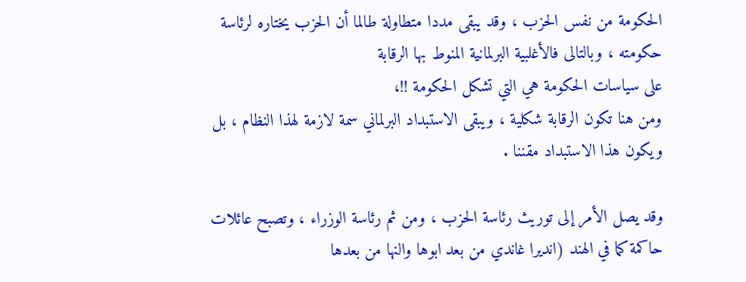الحكومة من نفس الحزب ، وقد يبقى مددا متطاولة طالما أن الحزب يختاره لرئاسة حكومته ، وبالتالى فالأغلبية البرلمانية المنوط بها الرقابة
على سياسات الحكومة هي التي تشكل الحكومة !!،
ومن هنا تكون الرقابة شكلية ، ويبقى الاستبداد البرلماني سمة لازمة لهذا النظام ، بل ويكون هذا الاستبداد مقننا .

وقد يصل الأمر إلى توريث رئاسة الحزب ، ومن ثم رئاسة الوزراء ، وتصبح عائلات حاكمة كما في الهند (انديرا غاندي من بعد ابوها والنها من بعدها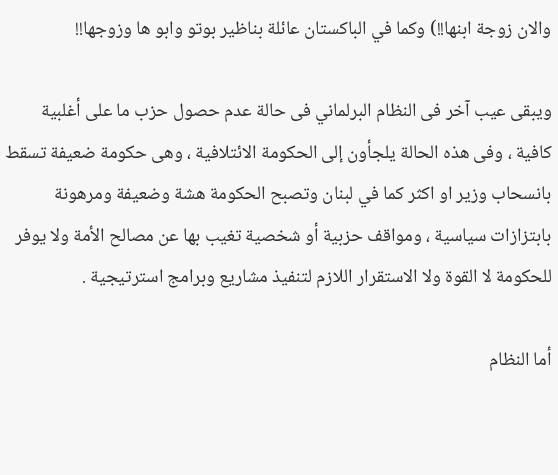والان زوجة ابنها!!) وكما في الباكستان عائلة بناظير بوتو وابو ها وزوجها!!

ويبقى عيب آخر فى النظام البرلماني فى حالة عدم حصول حزب ما على أغلبية كافية ، وفى هذه الحالة يلجأون إلى الحكومة الائتلافية ، وهى حكومة ضعيفة تسقط بانسحاب وزير او اكثر كما في لبنان وتصبح الحكومة هشة وضعيفة ومرهونة بابتزازات سياسية ، ومواقف حزبية أو شخصية تغيب بها عن مصالح الأمة ولا يوفر للحكومة لا القوة ولا الاستقرار اللازم لتنفيذ مشاريع وبرامج استرتيجية .

أما النظام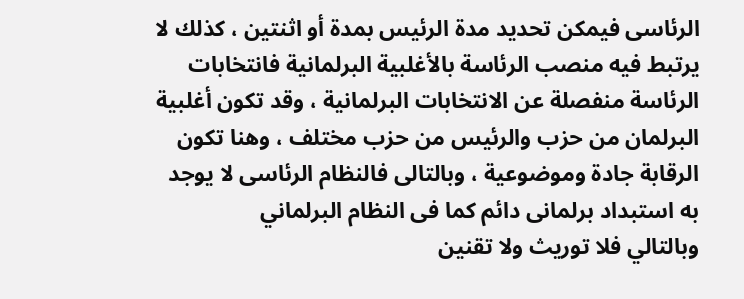الرئاسى فيمكن تحديد مدة الرئيس بمدة أو اثنتين ، كذلك لا يرتبط فيه منصب الرئاسة بالأغلبية البرلمانية فانتخابات الرئاسة منفصلة عن الانتخابات البرلمانية ، وقد تكون أغلبية البرلمان من حزب والرئيس من حزب مختلف ، وهنا تكون الرقابة جادة وموضوعية ، وبالتالى فالنظام الرئاسى لا يوجد به استبداد برلمانى دائم كما فى النظام البرلماني
وبالتالي فلا توريث ولا تقنين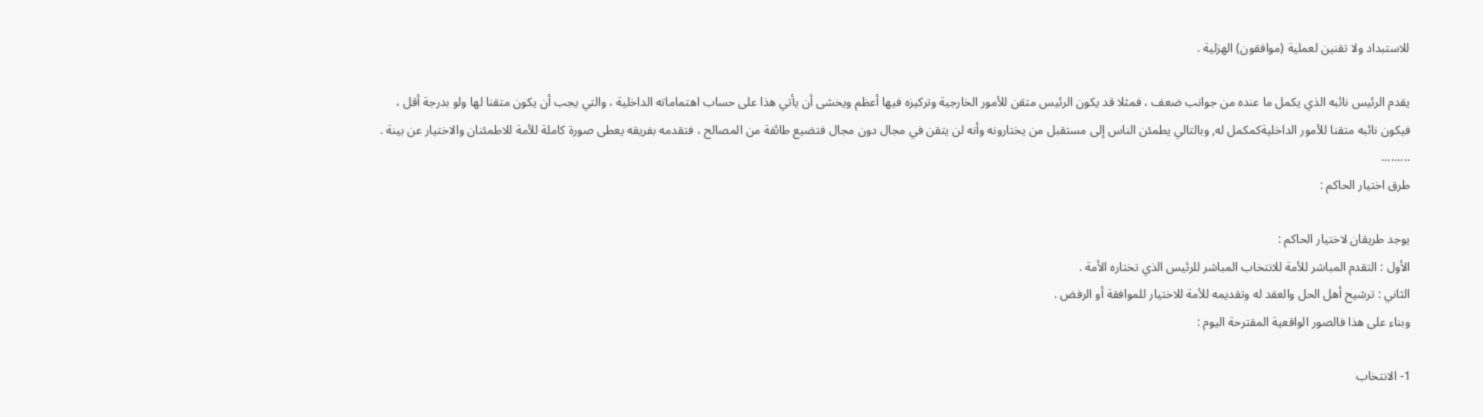للاستبداد ولا تقنين لعملية (موافقون) الهزلية .

يقدم الرئيس نائبه الذي يكمل ما عنده من جوانب ضعف ، فمثلا قد يكون الرئيس متقن للأمور الخارجية وتركيزه فيها أعظم ويخشى أن يأتي هذا على حساب اهتماماته الداخلية ، والتي يجب أن يكون متقنا لها ولو بدرجة أقل ، فيكون نائبه متقنا للأمور الداخليةكمكمل له, وبالتالي يطمئن الناس إلى مستقبل من يختارونه وأنه لن يتقن في مجال دون مجال فتضيع طائفة من المصالح ، فتقدمه بفريقه يعطى صورة كاملة للأمة للاطمئنان والاختيار عن بينة .
.........
طرق اختيار الحاكم :

يوجد طريقان لاختيار الحاكم :
الأول : التقدم المباشر للأمة للانتخاب المباشر للرئيس الذي تختاره الأمة .
الثاني : ترشيح أهل الحل والعقد له وتقديمه للأمة للاختيار للموافقة أو الرفض .
وبناء على هذا فالصور الواقعية المقترحة اليوم :

1- الانتخاب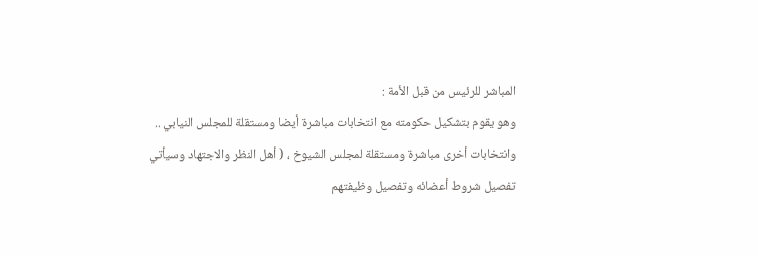المباشر للرئيس من قبل الأمة :
وهو يقوم بتشكيل حكومته مع انتخابات مباشرة أيضا ومستقلة للمجلس النيابي ..
وانتخابات أخرى مباشرة ومستقلة لمجلس الشيوخ ، ( أهل النظر والاجتهاد وسيأتي تفصيل شروط أعضائه وتفصيل وظيفتهم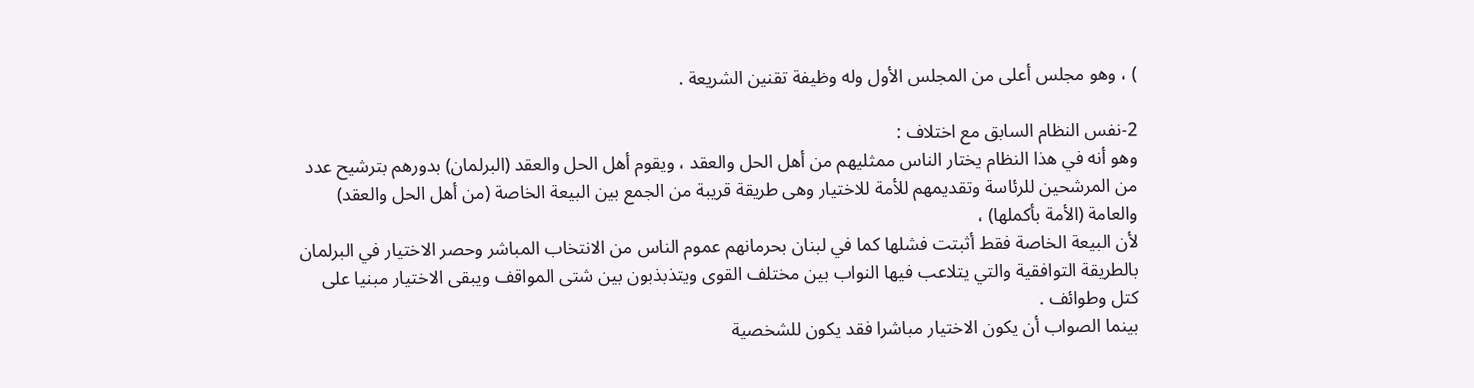) ، وهو مجلس أعلى من المجلس الأول وله وظيفة تقنين الشريعة .

2-نفس النظام السابق مع اختلاف :
وهو أنه في هذا النظام يختار الناس ممثليهم من أهل الحل والعقد ، ويقوم أهل الحل والعقد (البرلمان) بدورهم بترشيح عدد من المرشحين للرئاسة وتقديمهم للأمة للاختيار وهى طريقة قريبة من الجمع بين البيعة الخاصة (من أهل الحل والعقد) والعامة (الأمة بأكملها) ،
لأن البيعة الخاصة فقط أثبتت فشلها كما في لبنان بحرمانهم عموم الناس من الانتخاب المباشر وحصر الاختيار في البرلمان بالطريقة التوافقية والتي يتلاعب فيها النواب بين مختلف القوى ويتذبذبون بين شتى المواقف ويبقى الاختيار مبنيا على كتل وطوائف .
بينما الصواب أن يكون الاختيار مباشرا فقد يكون للشخصية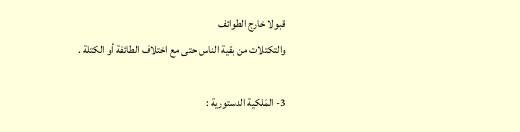قبولا خارج الطوائف
والتكتلات من بقية الناس حتى مع اختلاف الطائفة أو الكتلة .

3- المَلكية الدستورية :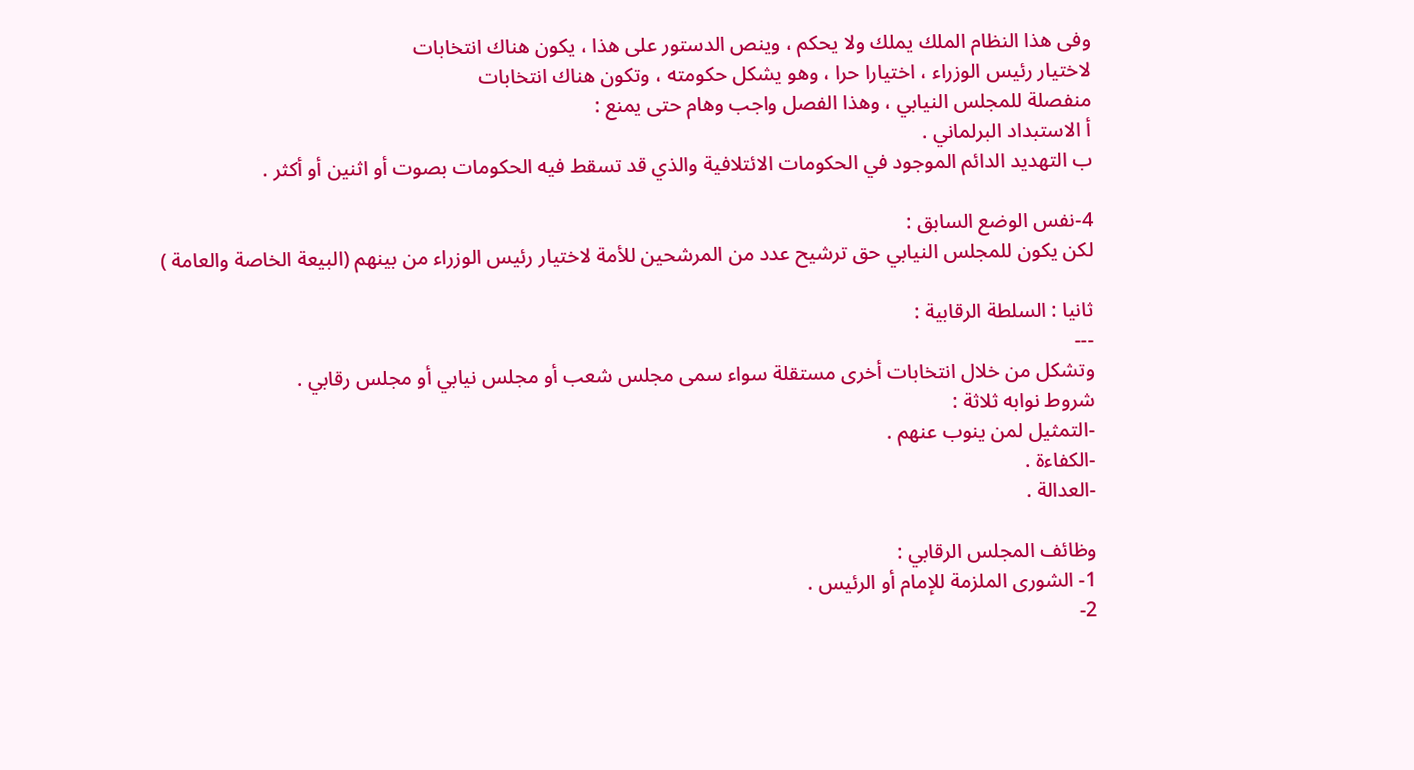وفى هذا النظام الملك يملك ولا يحكم ، وينص الدستور على هذا ، يكون هناك انتخابات
لاختيار رئيس الوزراء ، اختيارا حرا ، وهو يشكل حكومته ، وتكون هناك انتخابات
منفصلة للمجلس النيابي ، وهذا الفصل واجب وهام حتى يمنع :
أ الاستبداد البرلماني .
ب التهديد الدائم الموجود في الحكومات الائتلافية والذي قد تسقط فيه الحكومات بصوت أو اثنين أو أكثر .

4-نفس الوضع السابق :
لكن يكون للمجلس النيابي حق ترشيح عدد من المرشحين للأمة لاختيار رئيس الوزراء من بينهم (البيعة الخاصة والعامة )

ثانيا : السلطة الرقابية :
---
وتشكل من خلال انتخابات أخرى مستقلة سواء سمى مجلس شعب أو مجلس نيابي أو مجلس رقابي .
شروط نوابه ثلاثة :
-التمثيل لمن ينوب عنهم .
-الكفاءة .
-العدالة .

وظائف المجلس الرقابي :
1- الشورى الملزمة للإمام أو الرئيس .
2-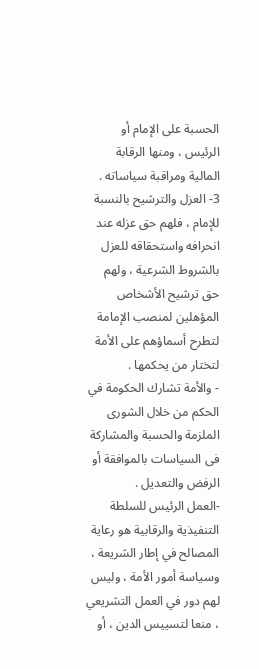الحسبة على الإمام أو الرئيس ، ومنها الرقابة المالية ومراقبة سياساته .
3- العزل والترشيح بالنسبة للإمام ، فلهم حق عزله عند انحرافه واستحقاقه للعزل بالشروط الشرعية ، ولهم حق ترشيح الأشخاص المؤهلين لمنصب الإمامة لتطرح أسماؤهم على الأمة لتختار من يحكمها .
- والأمة تشارك الحكومة في الحكم من خلال الشورى الملزمة والحسبة والمشاركة فى السياسات بالموافقة أو الرفض والتعديل .
-العمل الرئيس للسلطة التنفيذية والرقابية هو رعاية المصالح في إطار الشريعة ، وسياسة أمور الأمة ، وليس لهم دور في العمل التشريعي ، منعا لتسييس الدين ، أو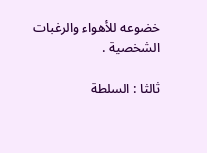خضوعه للأهواء والرغبات الشخصية .

ثالثا : السلطة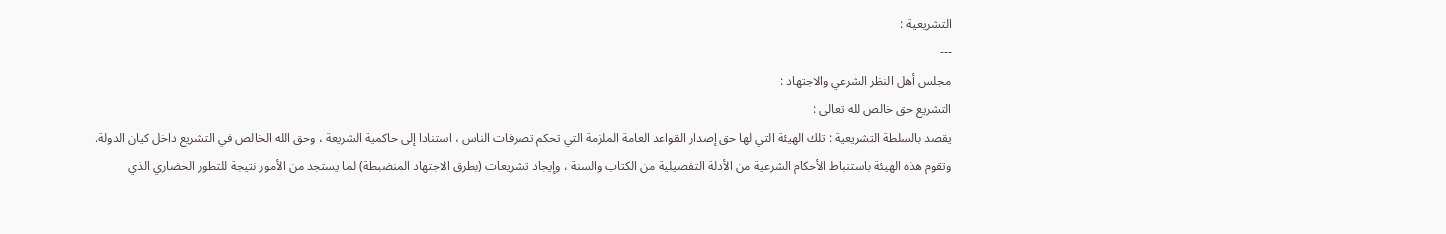التشريعية :
---
مجلس أهل النظر الشرعي والاجتهاد :
التشريع حق خالص لله تعالى :
يقصد بالسلطة التشريعية : تلك الهيئة التي لها حق إصدار القواعد العامة الملزمة التي تحكم تصرفات الناس ، استنادا إلى حاكمية الشريعة ، وحق الله الخالص في التشريع داخل كيان الدولة.
وتقوم هذه الهيئة باستنباط الأحكام الشرعية من الأدلة التفصيلية من الكتاب والسنة ، وإيجاد تشريعات (بطرق الاجتهاد المنضبطة) لما يستجد من الأمور نتيجة للتطور الحضاري الذي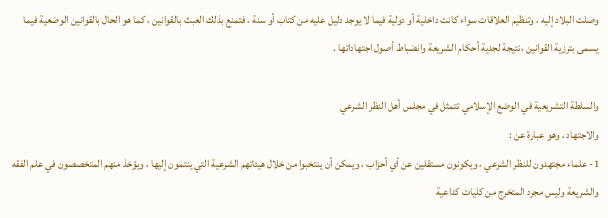وصلت البلاد إليه ، وتنظيم العلاقات سواء كانت داخلية أو دولية فيما لا يوجد دليل عليه من كتاب أو سنة ، فتمنع بذلك العبث بالقوانين ، كما هو الحال بالقوانين الوضعية فيما يسمى بترزية القوانين ،نتيجة لجدية أحكام الشريعة وانضباط أصول اجتهاداتها .

والسلطة التشريعية في الوضع الإسلامي تتمثل في مجلس أهل النظر الشرعي
والاجتهاد ، وهو عبارة عن :
1- علماء مجتهدون للنظر الشرعي ، ويكونون مستقلين عن أي أحزاب ، ويمكن أن ينتخبوا من خلال هيئاتهم الشرعية التي ينتمون إليها ، ويؤخذ منهم المتخصصون في علم الفقه والشريعة وليس مجرد المتخرج من كليات كداعية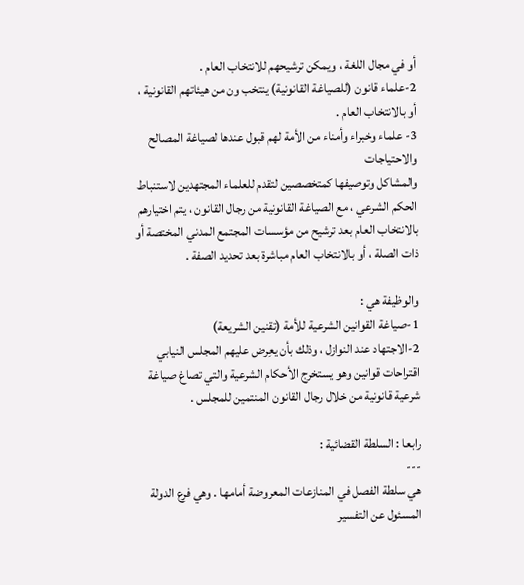أو في مجال اللغة ، ويمكن ترشيحهم للانتخاب العام .
2-علماء قانون (للصياغة القانونية) ينتخب ون من هيئاتهم القانونية ، أو بالانتخاب العام .
3- علماء وخبراء وأمناء من الأمة لهم قبول عندها لصياغة المصالح والاحتياجات
والمشاكل وتوصيفها كمتخصصين لتقدم للعلماء المجتهدين لاستنباط الحكم الشرعي ، مع الصياغة القانونية من رجال القانون ، يتم اختيارهم بالانتخاب العام بعد ترشيح من مؤسسات المجتمع المدني المختصة أو ذات الصلة ، أو بالانتخاب العام مباشرة بعد تحديد الصفة .

والوظيفة هي :
1-صياغة القوانين الشرعية للأمة (تقنين الشريعة)
2-الاجتهاد عند النوازل ، وذلك بأن يعِرض عليهم المجلس النيابي اقتراحات قوانين وهو يستخرج الأحكام الشرعية والتي تصاغ صياغة شرعية قانونية من خلال رجال القانون المنتمين للمجلس .

رابعا : السلطة القضائية :
---
هي سلطة الفصل في المنازعات المعروضة أمامها . وهي فرع الدولة المسئول عن التفسير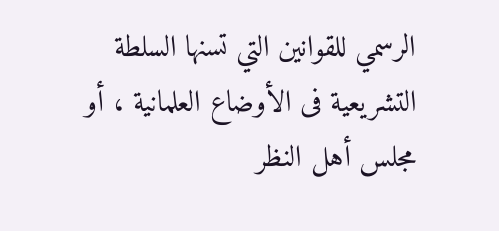الرسمي للقوانين التي تسنها السلطة التشريعية فى الأوضاع العلمانية ، أو مجلس أهل النظر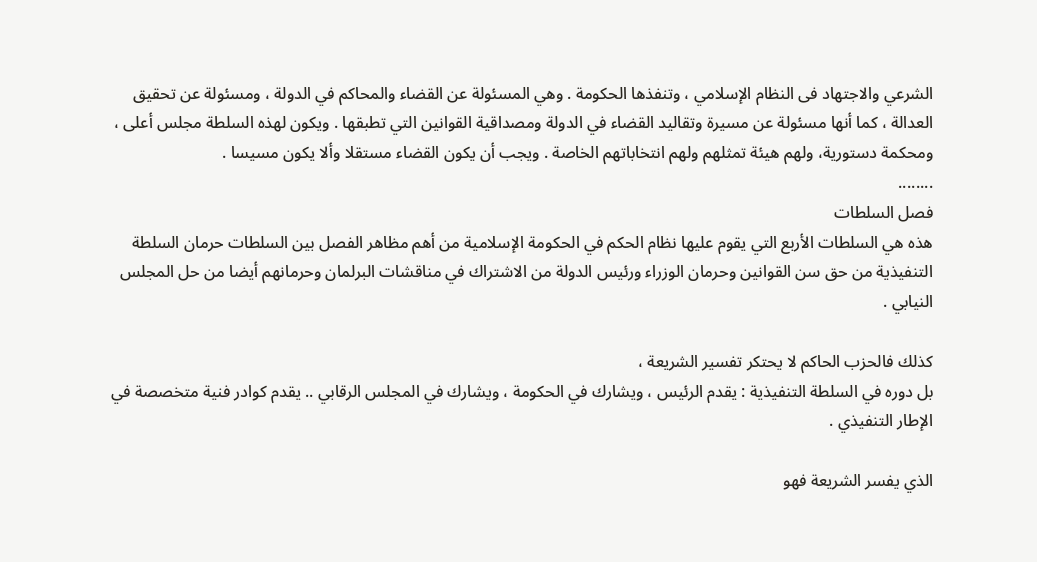الشرعي والاجتهاد فى النظام الإسلامي ، وتنفذها الحكومة . وهي المسئولة عن القضاء والمحاكم في الدولة ، ومسئولة عن تحقيق العدالة ، كما أنها مسئولة عن مسيرة وتقاليد القضاء في الدولة ومصداقية القوانين التي تطبقها . ويكون لهذه السلطة مجلس أعلى ، ومحكمة دستورية، ولهم هيئة تمثلهم ولهم انتخاباتهم الخاصة . ويجب أن يكون القضاء مستقلا وألا يكون مسيسا .
........
فصل السلطات
هذه هي السلطات الأربع التي يقوم عليها نظام الحكم في الحكومة الإسلامية من أهم مظاهر الفصل بين السلطات حرمان السلطة التنفيذية من حق سن القوانين وحرمان الوزراء ورئيس الدولة من الاشتراك في مناقشات البرلمان وحرمانهم أيضا من حل المجلس النيابي .

كذلك فالحزب الحاكم لا يحتكر تفسير الشريعة ،
بل دوره في السلطة التنفيذية : يقدم الرئيس ، ويشارك في الحكومة ، ويشارك في المجلس الرقابي .. يقدم كوادر فنية متخصصة في الإطار التنفيذي .

الذي يفسر الشريعة فهو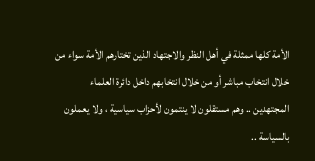الأمة كلها ممثلة في أهل النظر والاجتهاد الذين تختارهم الأمة سواء من خلال انتخاب مباشر أو من خلال انتخابهم داخل دائرة العلماء المجتهدين .. وهم مستقلون لا ينتمون لأحزاب سياسية ، ولا يعملون بالسياسة ..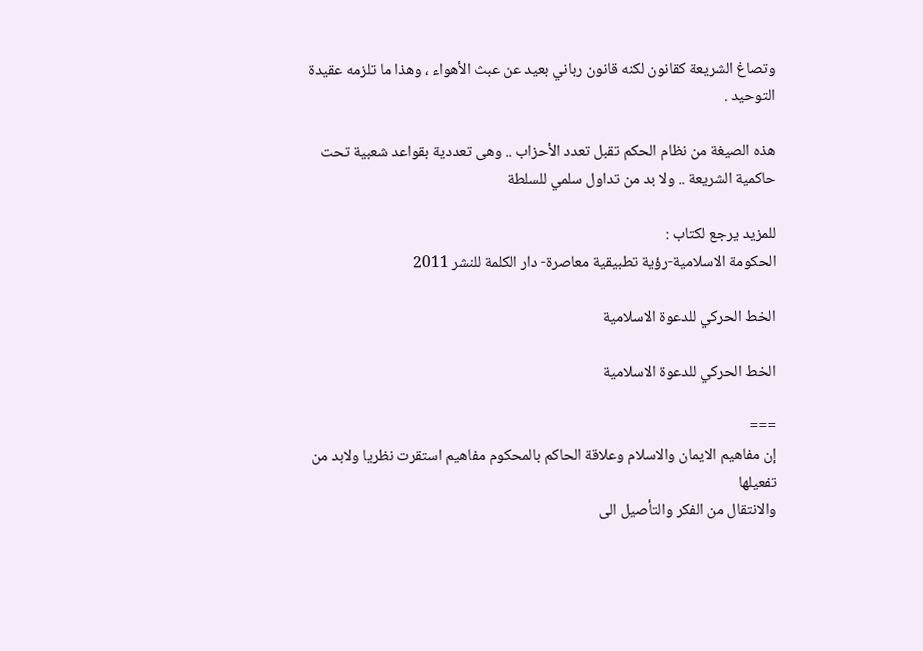وتصاغ الشريعة كقانون لكنه قانون رباني بعيد عن عبث الأهواء ، وهذا ما تلزمه عقيدة التوحيد .

هذه الصيغة من نظام الحكم تقبل تعدد الأحزاب .. وهى تعددية بقواعد شعبية تحت حاكمية الشريعة .. ولا بد من تداول سلمي للسلطة

للمزيد يرجع لكتاب :
الحكومة الاسلامية-رؤية تطبيقية معاصرة- دار الكلمة للنشر 2011

الخط الحركي للدعوة الاسلامية

الخط الحركي للدعوة الاسلامية

===
إن مفاهيم الايمان والاسلام وعلاقة الحاكم بالمحكوم مفاهيم استقرت نظريا ولابد من تفعيلها
والانتقال من الفكر والتأصيل الى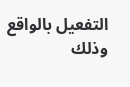التفعيل بالواقع وذلك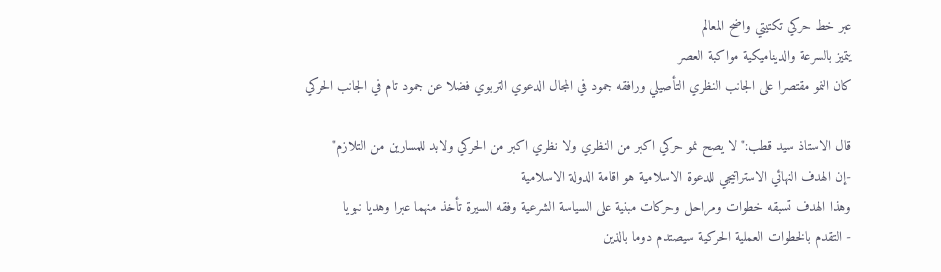عبر خط حركي تكتيتي واضح المعالم
يتميز بالسرعة والديناميكية مواكبة العصر
كان النمو مقتصرا على الجانب النظري التأصيلي ورافقه جمود في المجال الدعوي التربوي فضلا عن جمود تام في الجانب الحركي

قال الاستاذ سيد قطب:"لا يصح نمو حركي اكبر من النظري ولا نظري اكبر من الحركي ولابد للمسارين من التلازم"
-إن الهدف النهائي الاستراتيجي للدعوة الاسلامية هو اقامة الدولة الاسلامية
وهذا الهدف تسبقه خطوات ومراحل وحركات مبنية على السياسة الشرعية وفقه السيرة تأخذ منهما عبرا وهديا نبويا
- التقدم بالخطوات العملية الحركية سيصتدم دوما بالذين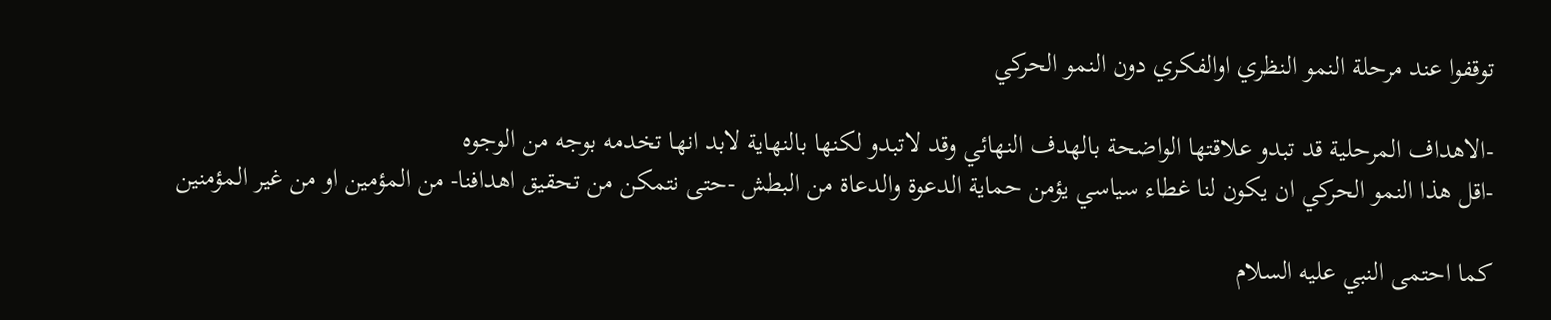توقفوا عند مرحلة النمو النظري اوالفكري دون النمو الحركي

-الاهداف المرحلية قد تبدو علاقتها الواضحة بالهدف النهائي وقد لاتبدو لكنها بالنهاية لابد انها تخدمه بوجه من الوجوه
-اقل هذا النمو الحركي ان يكون لنا غطاء سياسي يؤمن حماية الدعوة والدعاة من البطش -حتى نتمكن من تحقيق اهدافنا- من المؤمين او من غير المؤمنين

كما احتمى النبي عليه السلام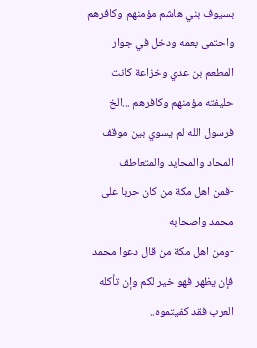بسيوف بني هاشم مؤمنهم وكافرهم واحتمى بعمه ودخل في جوار المطعم بن عدي وخزاعة كانت حليفته مؤمنهم وكافرهم ...الخ
فرسول الله لم يسوي بين موقف المحاد والمحايد والمتعاطف
-فمن اهل مكة من كان حربا على محمد واصحابه
-ومن اهل مكة من قال دعوا محمد فإن يظهر فهو خير لكم وإن تأكله العرب فقد كفيتموه..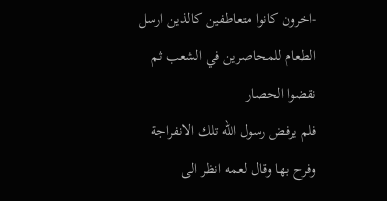-اخرون كانوا متعاطفين كالذين ارسل الطعام للمحاصرين في الشعب ثم نقضوا الحصار
فلم يرفض رسول الله تلك الانفراجة وفرح بها وقال لعمه انظر الى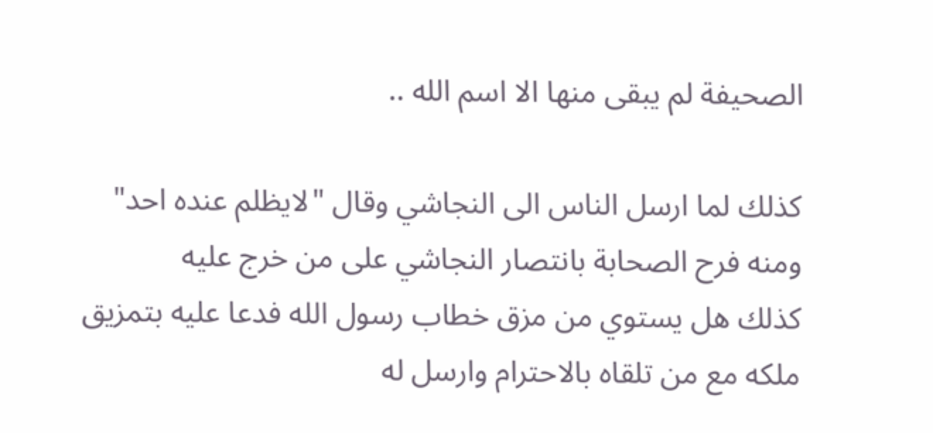الصحيفة لم يبقى منها الا اسم الله ..

كذلك لما ارسل الناس الى النجاشي وقال "لايظلم عنده احد"
ومنه فرح الصحابة بانتصار النجاشي على من خرج عليه
كذلك هل يستوي من مزق خطاب رسول الله فدعا عليه بتمزيق ملكه مع من تلقاه بالاحترام وارسل له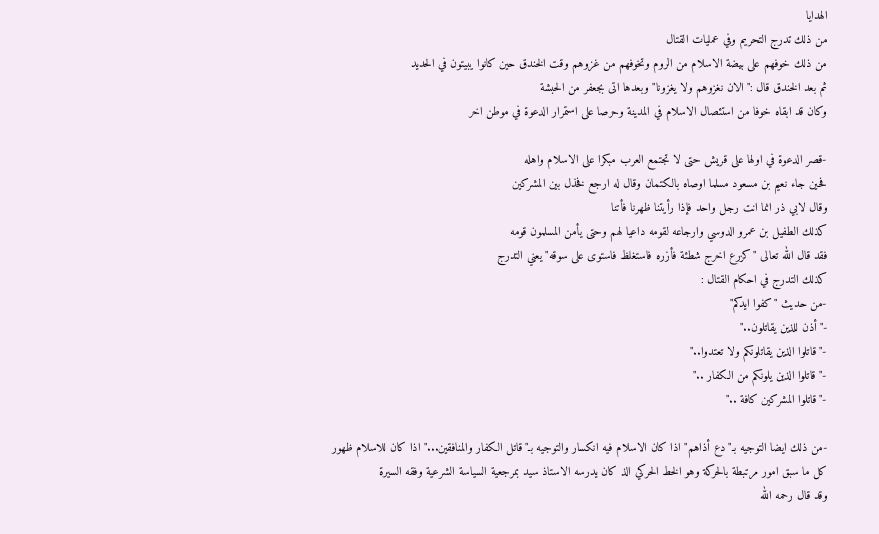الهدايا
من ذلك تدرج التحريم وفي عمليات القتال
من ذلك خوفهم على بيضة الاسلام من الروم وتخوفهم من غزوهم وقت الخندق حين كانوا يبيتون في الحديد
ثم بعد الخندق قال :"الان نغزوهم ولا يغزونا" وبعدها اتى بجعفر من الحبشة
وكان قد ابقاه خوفا من استئصال الاسلام في المدينة وحرصا على استمرار الدعوة في موطن اخر

-قصر الدعوة في اولها على قريش حتى لا تجتمع العرب مبكرا على الاسلام واهله
فحين جاء نعيم بن مسعود مسلما اوصاه بالكتمان وقال له ارجع فخذل بين المشركين
وقال لابي ذر انما انت رجل واحد فإذا رأيتنا ظهرنا فأتنا
كذلك الطفيل بن عمرو الدوسي وارجاعه لقومه داعيا لهم وحتى يأمن المسلمون قومه
فقد قال الله تعالى "كزرع اخرج شطئة فأزره فاستغلظ فاستوى على سوقه" يعني التدرج
كذلك التدرج في احكام القتال :
-من حديث "كفوا ايدكم"
-"أذن للذين يقاتلون.."
-"قاتلوا الذين يقاتلونكم ولا تعتدوا.."
-"قاتلوا الذين يلونكم من الكفار .."
-"قاتلوا المشركين كافة .."

-من ذلك ايضا التوجيه بـ"دع أذاهم" اذا كان الاسلام فيه انكسار والتوجيه بـ"قاتل الكفار والمنافقين..." اذا كان للاسلام ظهور
كل ما سبق امور مرتبطة بالحركة وهو الخط الحركي الذ كان يدرسه الاستاذ سيد بمرجعية السياسة الشرعية وفقه السيرة
وقد قال رحمه الله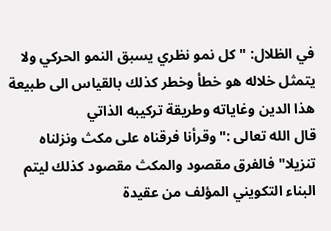في الظلال: "كل نمو نظري يسبق النمو الحركي ولا يتمثل خلاله هو خطأ وخطر كذلك بالقياس الى طبيعة هذا الدين وغاياته وطريقة تركيبه الذاتي
قال الله تعالى :"وقرأنا فرقناه على مكث ونزلناه تنزيلا" فالفرق مقصود والمكث مقصود كذلك ليتم البناء التكويني المؤلف من عقيدة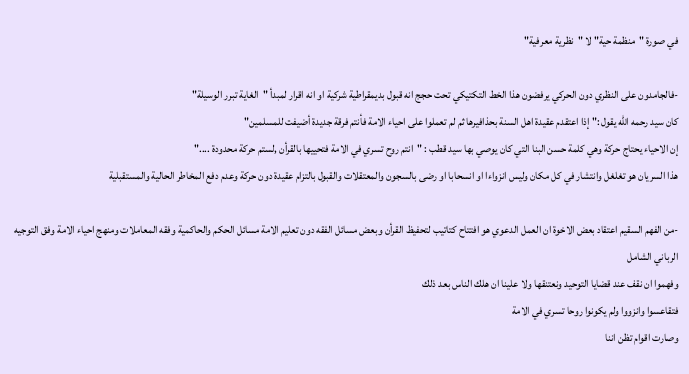في صورة "منظمة حية" لا "نظرية معرفية"

-فالجامدون على النظري دون الحركي يرفضون هذا الخط التكتيكي تحت حجج انه قبول بديمقراطية شركية او انه اقرار لمبدأ "الغاية تبرر الوسيلة"
كان سيد رحمه الله يقول :" إذا اعتقدم عقيدة اهل السنة بحذافيرها ثم لم تعملوا على احياء الامة فأنتم فرقة جديدة أضيفت للمسلمين"
إن الاحياء يحتاج حركة وهي كلمة حسن البنا التي كان يوصي بها سيد قطب : "انتم روح تسري في الامة فتحييها بالقرأن ,لستم حركة محدودة ...."
هذا السريان هو تغلغل وانتشار في كل مكان وليس انزواءا او انسحابا او رضى بالسجون والمعتقلات والقبول بالتزام عقيدة دون حركة وعدم دفع المخاطر الحالية والمستقبلية

-من الفهم السقيم اعتقاد بعض الاخوة ان العمل الدعوي هو افتتاح كتاتيب لتحفيظ القرأن وبعض مسائل الفقه دون تعليم الامة مسائل الحكم والحاكمية وفقه المعاملات ومنهج احياء الامة وفق التوجيه الرباني الشامل
وفهموا ان نقف عند قضايا التوحيد ونعتنقها ولا علينا ان هلك الناس بعد ذلك
فتقاعسوا وانزووا ولم يكونوا روحا تسري في الامة
وصارت اقوام تظن اننا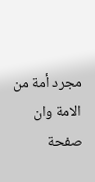مجرد أمة من الامة وان صفحة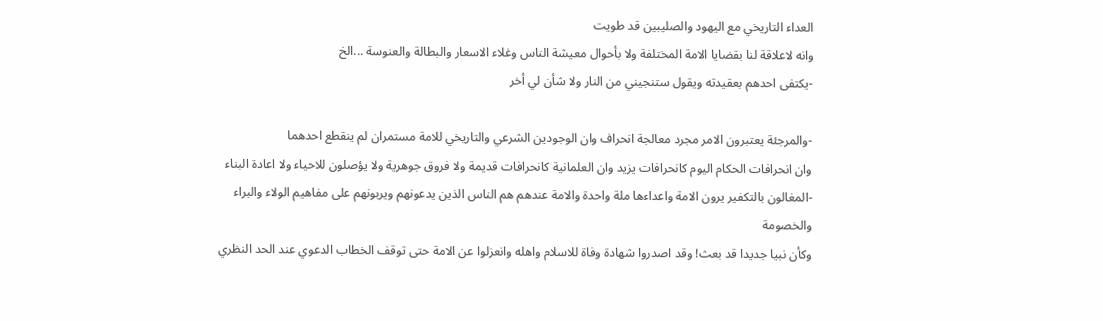العداء التاريخي مع اليهود والصليبين قد طويت
وانه لاعلاقة لنا بقضايا الامة المختلفة ولا بأحوال معيشة الناس وغلاء الاسعار والبطالة والعنوسة ...الخ
-يكتفى احدهم بعقيدته ويقول ستنجيني من النار ولا شأن لي أخر

-والمرجئة يعتبرون الامر مجرد معالجة انحراف وان الوجودين الشرعي والتاريخي للامة مستمران لم ينقطع احدهما
وان انحرافات الحكام اليوم كانحرافات يزيد وان العلمانية كانحرافات قديمة ولا فروق جوهرية ولا يؤصلون للاحياء ولا اعادة البناء
-المغالون بالتكفير يرون الامة واعداءها ملة واحدة والامة عندهم هم الناس الذين يدعونهم ويربونهم على مفاهيم الولاء والبراء والخصومة
وكأن نبيا جديدا قد بعث! وقد اصدروا شهادة وفاة للاسلام واهله وانعزلوا عن الامة حتى توقف الخطاب الدعوي عند الحد النظري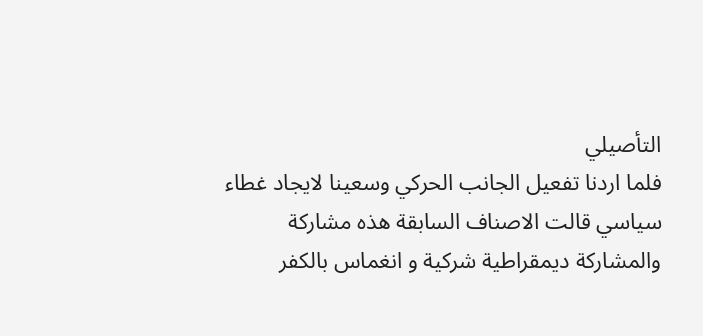التأصيلي
فلما اردنا تفعيل الجانب الحركي وسعينا لايجاد غطاء سياسي قالت الاصناف السابقة هذه مشاركة والمشاركة ديمقراطية شركية و انغماس بالكفر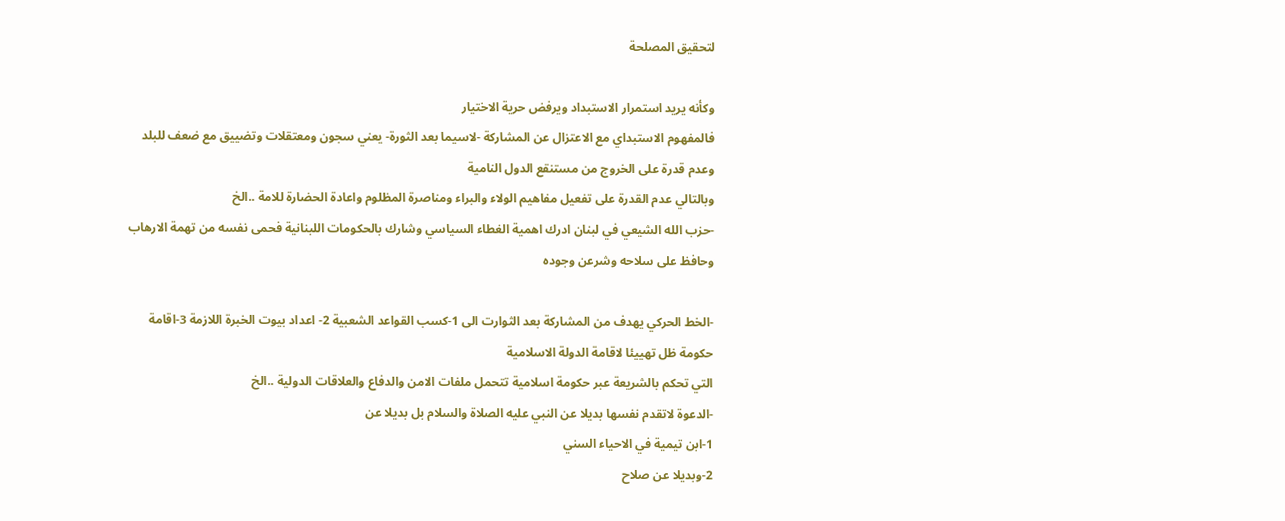لتحقيق المصلحة

وكأنه يريد استمرار الاستبداد ويرفض حرية الاختيار
فالمفهوم الاستبداي مع الاعتزال عن المشاركة -لاسيما بعد الثورة- يعني سجون ومعتقلات وتضييق مع ضعف للبلد وعدم قدرة على الخروج من مستنقع الدول النامية
وبالتالي عدم القدرة على تفعيل مفاهيم الولاء والبراء ومناصرة المظلوم واعادة الحضارة للامة ..الخ
-حزب الله الشيعي في لبنان ادرك اهمية الغطاء السياسي وشارك بالحكومات اللبنانية فحمى نفسه من تهمة الارهاب وحافظ على سلاحه وشرعن وجوده

-الخط الحركي يهدف من المشاركة بعد الثوارت الى 1-كسب القواعد الشعبية 2- اعداد بيوت الخبرة اللازمة 3-اقامة حكومة ظل تهييئا لاقامة الدولة الاسلامية
التي تحكم بالشريعة عبر حكومة اسلامية تتحمل ملفات الامن والدفاع والعلاقات الدولية ..الخ
-الدعوة لاتقدم نفسها بديلا عن النبي عليه الصلاة والسلام بل بديلا عن
1-ابن تيمية في الاحياء السني
2-وبديلا عن صلاح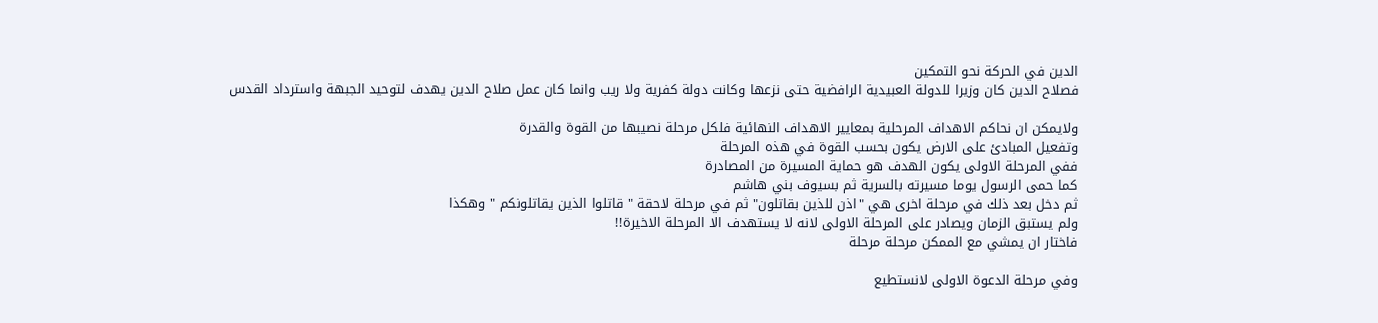الدين في الحركة نحو التمكين
فصلاح الدين كان وزيرا للدولة العبيدية الرافضية حتى نزعها وكانت دولة كفرية ولا ريب وانما كان عمل صلاح الدين يهدف لتوحيد الجبهة واسترداد القدس

ولايمكن ان نحاكم الاهداف المرحلية بمعايير الاهداف النهائية فلكل مرحلة نصيبها من القوة والقدرة
وتفعيل المبادئ على الارض يكون بحسب القوة في هذه المرحلة
ففي المرحلة الاولى يكون الهدف هو حماية المسيرة من المصادرة
كما حمى الرسول يوما مسيرته بالسرية ثم بسيوف بني هاشم
ثم دخل بعد ذلك في مرحلة اخرى هي "اذن للذين بقاتلون" ثم في مرحلة لاحقة " قاتلوا الذين يقاتلونكم " وهكذا
ولم يستبق الزمان ويصادر على المرحلة الاولى لانه لا يستهدف الا المرحلة الاخيرة!!
فاختار ان يمشي مع الممكن مرحلة مرحلة

وفي مرحلة الدعوة الاولى لانستطيع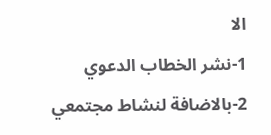الا
1-نشر الخطاب الدعوي
2-بالاضافة لنشاط مجتمعي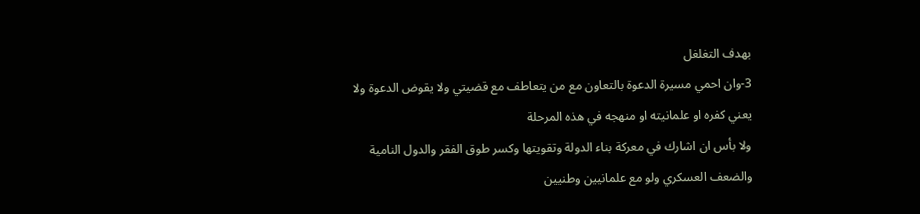بهدف التغلغل
3-وان احمي مسيرة الدعوة بالتعاون مع من يتعاطف مع قضيتي ولا يقوض الدعوة ولا يعني كفره او علمانيته او منهجه في هذه المرحلة
ولا بأس ان اشارك في معركة بناء الدولة وتقويتها وكسر طوق الفقر والدول النامية والضعف العسكري ولو مع علمانيين وطنيين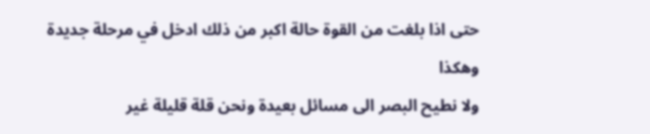حتى اذا بلغت من القوة حالة اكبر من ذلك ادخل في مرحلة جديدة وهكذا
ولا نطيح البصر الى مسائل بعيدة ونحن قلة قليلة غير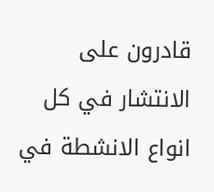قادرون على الانتشار في كل انواع الانشطة في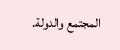المجتمع والدولة.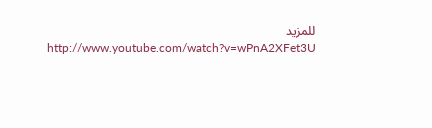للمزيد
http://www.youtube.com/watch?v=wPnA2XFet3U